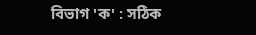বিভাগ 'ক' : সঠিক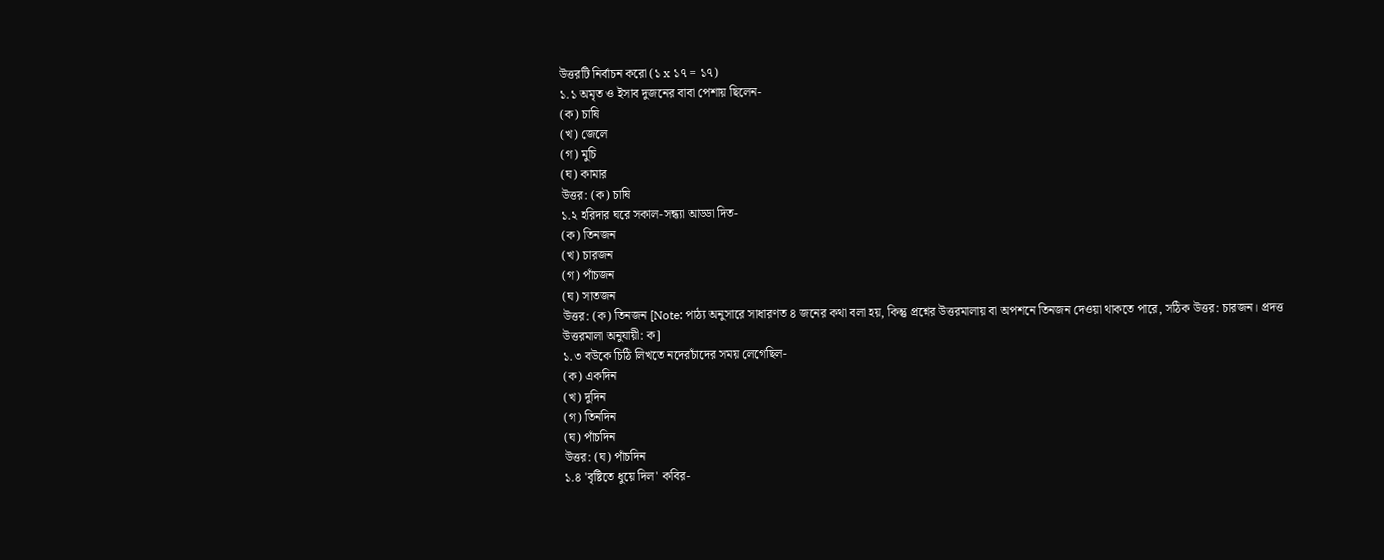উত্তরটি নির্বাচন করো (১ x ১৭ = ১৭)
১.১ অমৃত ও ইসাব দুজনের বাবা পেশায় ছিলেন-
(ক) চাষি
(খ) জেলে
(গ) মুচি
(ঘ) কামার
উত্তর: (ক) চাষি
১.২ হরিদার ঘরে সকাল-সন্ধ্যা আড্ডা দিত-
(ক) তিনজন
(খ) চারজন
(গ) পাঁচজন
(ঘ) সাতজন
উত্তর: (ক) তিনজন [Note: পাঠ্য অনুসারে সাধারণত ৪ জনের কথা বলা হয়, কিন্তু প্রশ্নের উত্তরমালায় বা অপশনে তিনজন দেওয়া থাকতে পারে, সঠিক উত্তর: চারজন। প্রদত্ত উত্তরমালা অনুযায়ী: ক]
১.৩ বউকে চিঠি লিখতে নদেরচাঁদের সময় লেগেছিল-
(ক) একদিন
(খ) দুদিন
(গ) তিনদিন
(ঘ) পাঁচদিন
উত্তর: (ঘ) পাঁচদিন
১.৪ 'বৃষ্টিতে ধুয়ে দিল' কবির-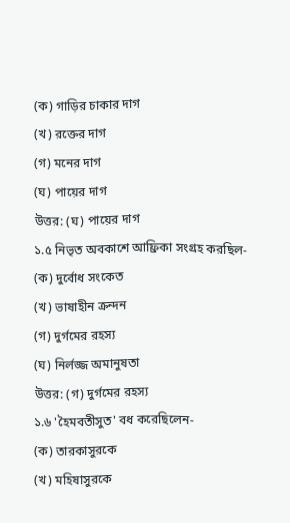(ক) গাড়ির চাকার দাগ
(খ) রক্তের দাগ
(গ) মনের দাগ
(ঘ) পায়ের দাগ
উত্তর: (ঘ) পায়ের দাগ
১.৫ নিভৃত অবকাশে আফ্রিকা সংগ্রহ করছিল-
(ক) দুর্বোধ সংকেত
(খ) ভাষাহীন ক্রন্দন
(গ) দুর্গমের রহস্য
(ঘ) নির্লজ্জ অমানুষতা
উত্তর: (গ) দুর্গমের রহস্য
১.৬ 'হৈমবতীসুত' বধ করেছিলেন-
(ক) তারকাসুরকে
(খ) মহিষাসুরকে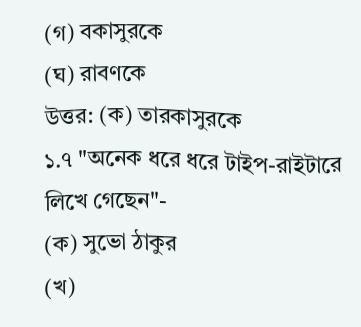(গ) বকাসুরকে
(ঘ) রাবণকে
উত্তর: (ক) তারকাসুরকে
১.৭ "অনেক ধরে ধরে টাইপ-রাইটারে লিখে গেছেন"-
(ক) সুভো ঠাকুর
(খ)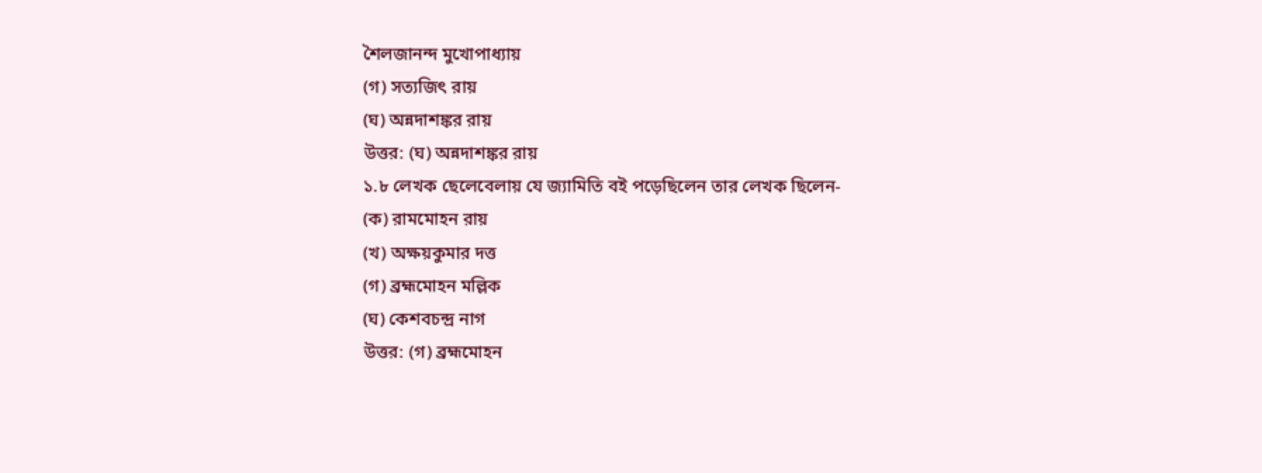শৈলজানন্দ মুখোপাধ্যায়
(গ) সত্যজিৎ রায়
(ঘ) অন্নদাশঙ্কর রায়
উত্তর: (ঘ) অন্নদাশঙ্কর রায়
১.৮ লেখক ছেলেবেলায় যে জ্যামিতি বই পড়েছিলেন তার লেখক ছিলেন-
(ক) রামমোহন রায়
(খ) অক্ষয়কুমার দত্ত
(গ) ব্রহ্মমোহন মল্লিক
(ঘ) কেশবচন্দ্র নাগ
উত্তর: (গ) ব্রহ্মমোহন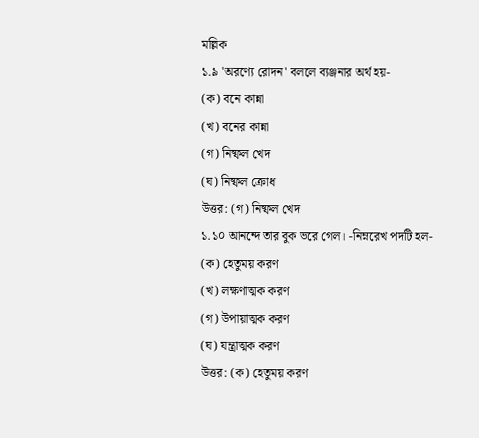মল্লিক
১.৯ 'অরণ্যে রোদন' বললে ব্যঞ্জনার অর্থ হয়-
(ক) বনে কান্না
(খ) বনের কান্না
(গ) নিষ্ফল খেদ
(ঘ) নিষ্ফল ক্রোধ
উত্তর: (গ) নিষ্ফল খেদ
১.১০ আনন্দে তার বুক ভরে গেল। -নিম্নরেখ পদটি হল-
(ক) হেতুময় করণ
(খ) লক্ষণাত্মক করণ
(গ) উপায়াত্মক করণ
(ঘ) যন্ত্রাত্মক করণ
উত্তর: (ক) হেতুময় করণ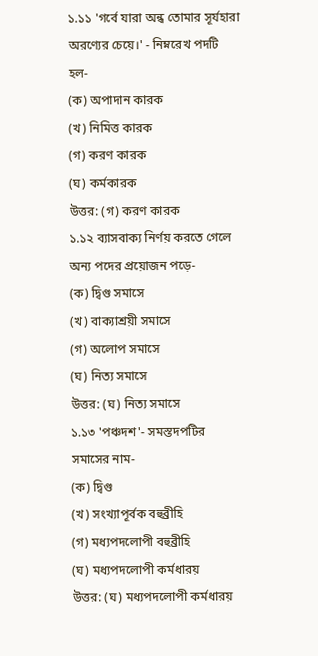১.১১ 'গর্বে যারা অন্ধ তোমার সূর্যহারা অরণ্যের চেয়ে।' - নিম্নরেখ পদটি হল-
(ক) অপাদান কারক
(খ) নিমিত্ত কারক
(গ) করণ কারক
(ঘ) কর্মকারক
উত্তর: (গ) করণ কারক
১.১২ ব্যাসবাক্য নির্ণয় করতে গেলে অন্য পদের প্রয়োজন পড়ে-
(ক) দ্বিগু সমাসে
(খ) বাক্যাশ্রয়ী সমাসে
(গ) অলোপ সমাসে
(ঘ) নিত্য সমাসে
উত্তর: (ঘ) নিত্য সমাসে
১.১৩ 'পঞ্চদশ'- সমস্তদপটির সমাসের নাম-
(ক) দ্বিগু
(খ) সংখ্যাপূর্বক বহুব্রীহি
(গ) মধ্যপদলোপী বহুব্রীহি
(ঘ) মধ্যপদলোপী কর্মধারয়
উত্তর: (ঘ) মধ্যপদলোপী কর্মধারয়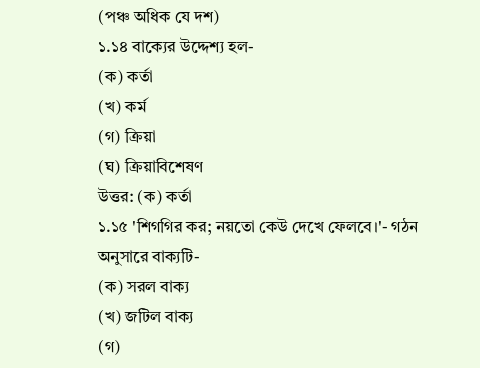(পঞ্চ অধিক যে দশ)
১.১৪ বাক্যের উদ্দেশ্য হল-
(ক) কর্তা
(খ) কর্ম
(গ) ক্রিয়া
(ঘ) ক্রিয়াবিশেষণ
উত্তর: (ক) কর্তা
১.১৫ 'শিগগির কর; নয়তো কেউ দেখে ফেলবে।'- গঠন অনুসারে বাক্যটি-
(ক) সরল বাক্য
(খ) জটিল বাক্য
(গ)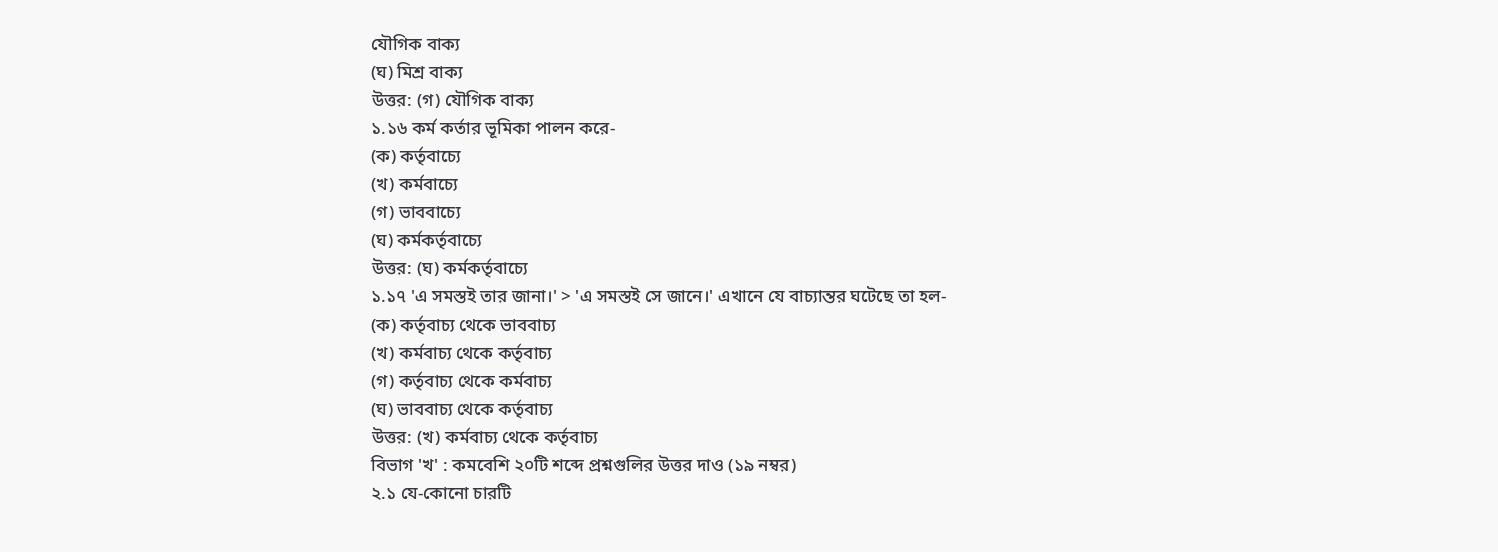যৌগিক বাক্য
(ঘ) মিশ্র বাক্য
উত্তর: (গ) যৌগিক বাক্য
১.১৬ কর্ম কর্তার ভূমিকা পালন করে-
(ক) কর্তৃবাচ্যে
(খ) কর্মবাচ্যে
(গ) ভাববাচ্যে
(ঘ) কর্মকর্তৃবাচ্যে
উত্তর: (ঘ) কর্মকর্তৃবাচ্যে
১.১৭ 'এ সমস্তই তার জানা।' > 'এ সমস্তই সে জানে।' এখানে যে বাচ্যান্তর ঘটেছে তা হল-
(ক) কর্তৃবাচ্য থেকে ভাববাচ্য
(খ) কর্মবাচ্য থেকে কর্তৃবাচ্য
(গ) কর্তৃবাচ্য থেকে কর্মবাচ্য
(ঘ) ভাববাচ্য থেকে কর্তৃবাচ্য
উত্তর: (খ) কর্মবাচ্য থেকে কর্তৃবাচ্য
বিভাগ 'খ' : কমবেশি ২০টি শব্দে প্রশ্নগুলির উত্তর দাও (১৯ নম্বর)
২.১ যে-কোনো চারটি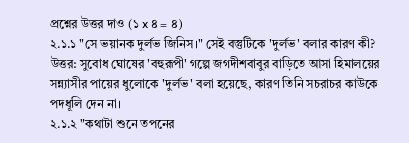প্রশ্নের উত্তর দাও (১ x ৪ = ৪)
২.১.১ "সে ভয়ানক দুর্লভ জিনিস।" সেই বস্তুটিকে 'দুর্লভ' বলার কারণ কী?
উত্তর: সুবোধ ঘোষের 'বহুরূপী' গল্পে জগদীশবাবুর বাড়িতে আসা হিমালয়ের সন্ন্যাসীর পায়ের ধুলোকে 'দুর্লভ' বলা হয়েছে, কারণ তিনি সচরাচর কাউকে পদধূলি দেন না।
২.১.২ "কথাটা শুনে তপনের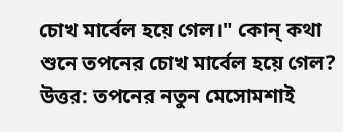চোখ মার্বেল হয়ে গেল।" কোন্ কথা শুনে তপনের চোখ মার্বেল হয়ে গেল?
উত্তর: তপনের নতুন মেসোমশাই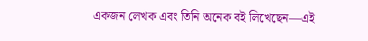একজন লেখক এবং তিনি অনেক বই লিখেছেন—এই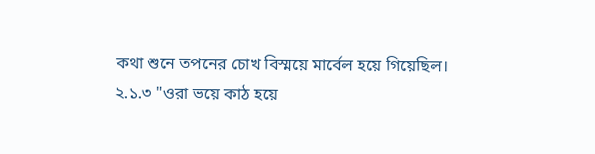কথা শুনে তপনের চোখ বিস্ময়ে মার্বেল হয়ে গিয়েছিল।
২.১.৩ "ওরা ভয়ে কাঠ হয়ে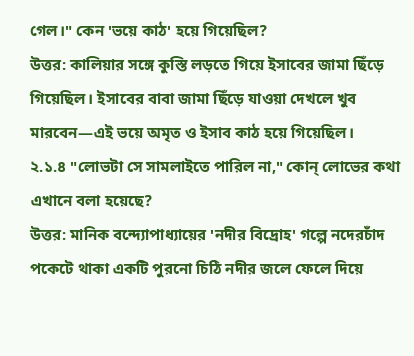গেল।" কেন 'ভয়ে কাঠ' হয়ে গিয়েছিল?
উত্তর: কালিয়ার সঙ্গে কুস্তি লড়তে গিয়ে ইসাবের জামা ছিঁড়ে গিয়েছিল। ইসাবের বাবা জামা ছিঁড়ে যাওয়া দেখলে খুব মারবেন—এই ভয়ে অমৃত ও ইসাব কাঠ হয়ে গিয়েছিল।
২.১.৪ "লোভটা সে সামলাইতে পারিল না," কোন্ লোভের কথা এখানে বলা হয়েছে?
উত্তর: মানিক বন্দ্যোপাধ্যায়ের 'নদীর বিদ্রোহ' গল্পে নদেরচাঁদ পকেটে থাকা একটি পুরনো চিঠি নদীর জলে ফেলে দিয়ে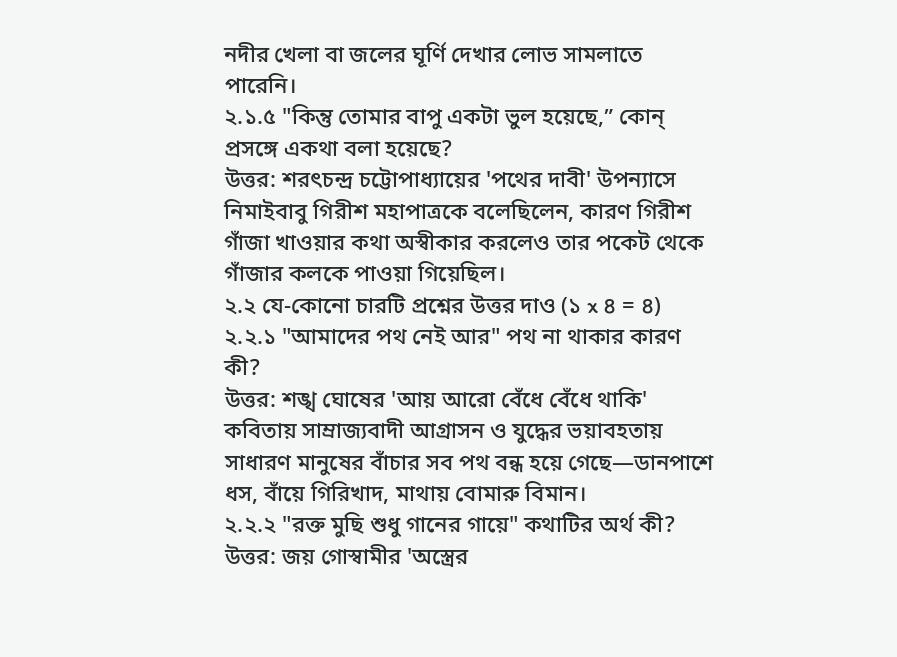নদীর খেলা বা জলের ঘূর্ণি দেখার লোভ সামলাতে পারেনি।
২.১.৫ "কিন্তু তোমার বাপু একটা ভুল হয়েছে,” কোন্ প্রসঙ্গে একথা বলা হয়েছে?
উত্তর: শরৎচন্দ্র চট্টোপাধ্যায়ের 'পথের দাবী' উপন্যাসে নিমাইবাবু গিরীশ মহাপাত্রকে বলেছিলেন, কারণ গিরীশ গাঁজা খাওয়ার কথা অস্বীকার করলেও তার পকেট থেকে গাঁজার কলকে পাওয়া গিয়েছিল।
২.২ যে-কোনো চারটি প্রশ্নের উত্তর দাও (১ x ৪ = ৪)
২.২.১ "আমাদের পথ নেই আর" পথ না থাকার কারণ কী?
উত্তর: শঙ্খ ঘোষের 'আয় আরো বেঁধে বেঁধে থাকি' কবিতায় সাম্রাজ্যবাদী আগ্রাসন ও যুদ্ধের ভয়াবহতায় সাধারণ মানুষের বাঁচার সব পথ বন্ধ হয়ে গেছে—ডানপাশে ধস, বাঁয়ে গিরিখাদ, মাথায় বোমারু বিমান।
২.২.২ "রক্ত মুছি শুধু গানের গায়ে" কথাটির অর্থ কী?
উত্তর: জয় গোস্বামীর 'অস্ত্রের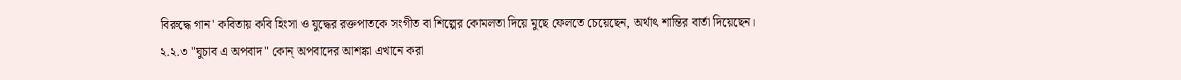বিরুদ্ধে গান' কবিতায় কবি হিংসা ও যুদ্ধের রক্তপাতকে সংগীত বা শিল্পের কোমলতা দিয়ে মুছে ফেলতে চেয়েছেন, অর্থাৎ শান্তির বার্তা দিয়েছেন।
২.২.৩ "ঘুচাব এ অপবাদ" কোন্ অপবাদের আশঙ্কা এখানে করা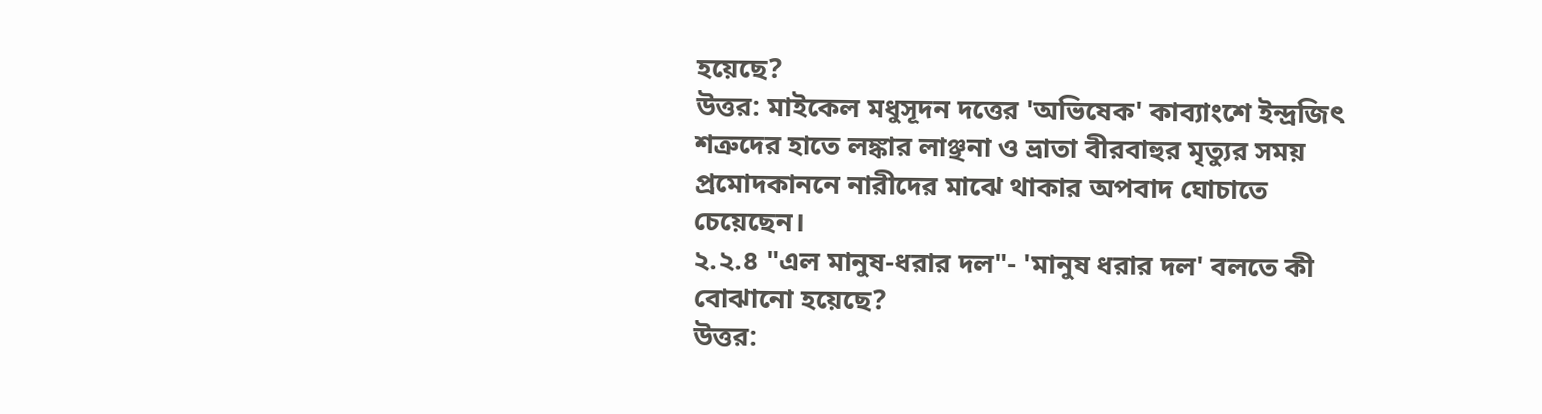হয়েছে?
উত্তর: মাইকেল মধুসূদন দত্তের 'অভিষেক' কাব্যাংশে ইন্দ্রজিৎ শত্রুদের হাতে লঙ্কার লাঞ্ছনা ও ভ্রাতা বীরবাহুর মৃত্যুর সময় প্রমোদকাননে নারীদের মাঝে থাকার অপবাদ ঘোচাতে চেয়েছেন।
২.২.৪ "এল মানুষ-ধরার দল"- 'মানুষ ধরার দল' বলতে কী বোঝানো হয়েছে?
উত্তর: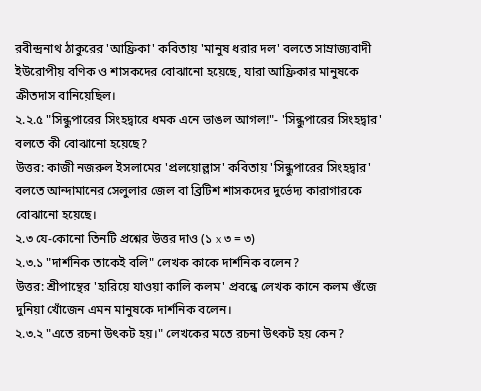রবীন্দ্রনাথ ঠাকুরের 'আফ্রিকা' কবিতায় 'মানুষ ধরার দল' বলতে সাম্রাজ্যবাদী ইউরোপীয় বণিক ও শাসকদের বোঝানো হয়েছে, যারা আফ্রিকার মানুষকে ক্রীতদাস বানিয়েছিল।
২.২.৫ "সিন্ধুপারের সিংহদ্বারে ধমক এনে ভাঙল আগল!"- 'সিন্ধুপারের সিংহদ্বার' বলতে কী বোঝানো হয়েছে?
উত্তর: কাজী নজরুল ইসলামের 'প্রলয়োল্লাস' কবিতায় 'সিন্ধুপারের সিংহদ্বার' বলতে আন্দামানের সেলুলার জেল বা ব্রিটিশ শাসকদের দুর্ভেদ্য কারাগারকে বোঝানো হয়েছে।
২.৩ যে-কোনো তিনটি প্রশ্নের উত্তর দাও (১ x ৩ = ৩)
২.৩.১ "দার্শনিক তাকেই বলি" লেখক কাকে দার্শনিক বলেন?
উত্তর: শ্রীপান্থের 'হারিয়ে যাওয়া কালি কলম' প্রবন্ধে লেখক কানে কলম গুঁজে দুনিয়া খোঁজেন এমন মানুষকে দার্শনিক বলেন।
২.৩.২ "এতে রচনা উৎকট হয়।" লেখকের মতে রচনা উৎকট হয় কেন?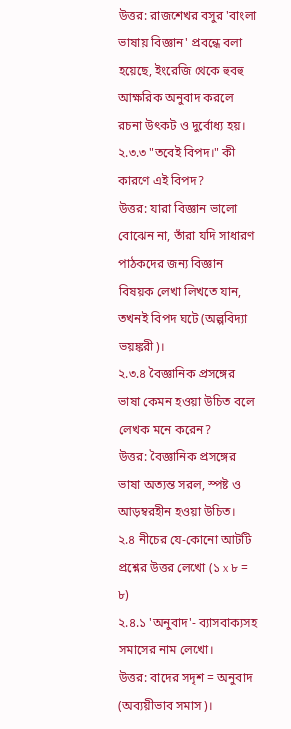উত্তর: রাজশেখর বসুর 'বাংলা ভাষায় বিজ্ঞান' প্রবন্ধে বলা হয়েছে, ইংরেজি থেকে হুবহু আক্ষরিক অনুবাদ করলে রচনা উৎকট ও দুর্বোধ্য হয়।
২.৩.৩ "তবেই বিপদ।" কী কারণে এই বিপদ?
উত্তর: যারা বিজ্ঞান ভালো বোঝেন না, তাঁরা যদি সাধারণ পাঠকদের জন্য বিজ্ঞান বিষয়ক লেখা লিখতে যান, তখনই বিপদ ঘটে (অল্পবিদ্যা ভয়ঙ্করী)।
২.৩.৪ বৈজ্ঞানিক প্রসঙ্গের ভাষা কেমন হওয়া উচিত বলে লেখক মনে করেন?
উত্তর: বৈজ্ঞানিক প্রসঙ্গের ভাষা অত্যন্ত সরল, স্পষ্ট ও আড়ম্বরহীন হওয়া উচিত।
২.৪ নীচের যে-কোনো আটটি প্রশ্নের উত্তর লেখো (১ x ৮ = ৮)
২.৪.১ 'অনুবাদ'- ব্যাসবাক্যসহ সমাসের নাম লেখো।
উত্তর: বাদের সদৃশ = অনুবাদ (অব্যয়ীভাব সমাস)।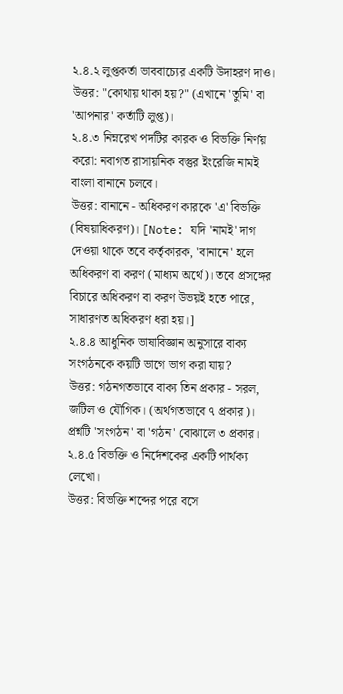২.৪.২ লুপ্তকর্তা ভাববাচ্যের একটি উদাহরণ দাও।
উত্তর: "কোথায় থাকা হয়?" (এখানে 'তুমি' বা 'আপনার' কর্তাটি লুপ্ত)।
২.৪.৩ নিম্নরেখ পদটির কারক ও বিভক্তি নির্ণয় করো: নবাগত রাসায়নিক বস্তুর ইংরেজি নামই বাংলা বানানে চলবে।
উত্তর: বানানে - অধিকরণ কারকে 'এ' বিভক্তি (বিষয়াধিকরণ)। [Note: যদি 'নামই' দাগ দেওয়া থাকে তবে কর্তৃকারক, 'বানানে' হলে অধিকরণ বা করণ (মাধ্যম অর্থে)। তবে প্রসঙ্গের বিচারে অধিকরণ বা করণ উভয়ই হতে পারে, সাধারণত অধিকরণ ধরা হয়।]
২.৪.৪ আধুনিক ভাষাবিজ্ঞান অনুসারে বাক্য সংগঠনকে কয়টি ভাগে ভাগ করা যায়?
উত্তর: গঠনগতভাবে বাক্য তিন প্রকার - সরল, জটিল ও যৌগিক। (অর্থগতভাবে ৭ প্রকার)। প্রশ্নটি 'সংগঠন' বা 'গঠন' বোঝালে ৩ প্রকার।
২.৪.৫ বিভক্তি ও নির্দেশকের একটি পার্থক্য লেখো।
উত্তর: বিভক্তি শব্দের পরে বসে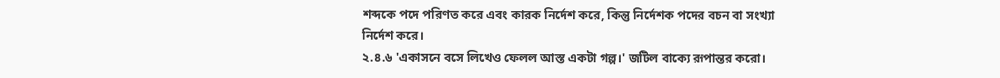শব্দকে পদে পরিণত করে এবং কারক নির্দেশ করে, কিন্তু নির্দেশক পদের বচন বা সংখ্যা নির্দেশ করে।
২.৪.৬ 'একাসনে বসে লিখেও ফেলল আস্ত একটা গল্প।' জটিল বাক্যে রূপান্তর করো।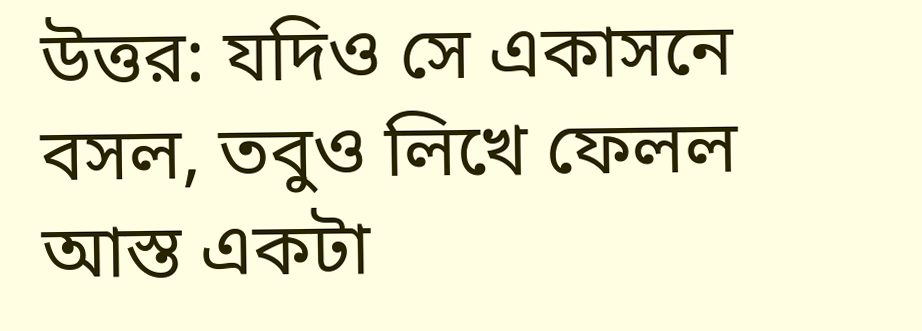উত্তর: যদিও সে একাসনে বসল, তবুও লিখে ফেলল আস্ত একটা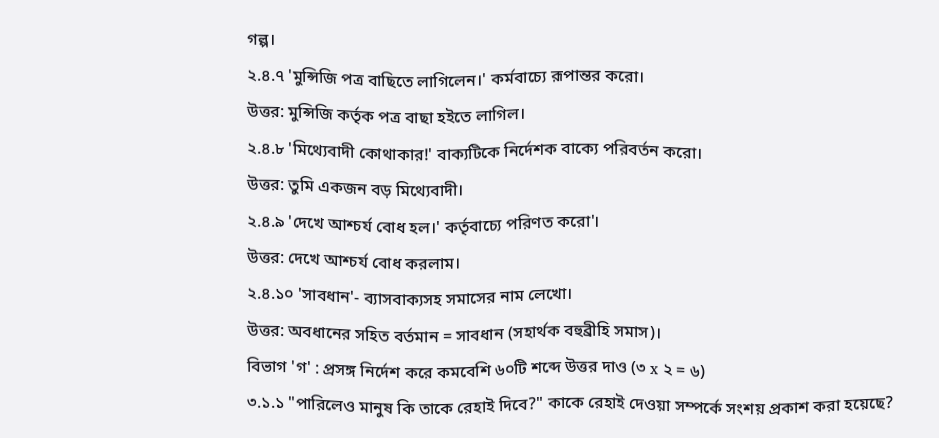গল্প।
২.৪.৭ 'মুন্সিজি পত্র বাছিতে লাগিলেন।' কর্মবাচ্যে রূপান্তর করো।
উত্তর: মুন্সিজি কর্তৃক পত্র বাছা হইতে লাগিল।
২.৪.৮ 'মিথ্যেবাদী কোথাকার!' বাক্যটিকে নির্দেশক বাক্যে পরিবর্তন করো।
উত্তর: তুমি একজন বড় মিথ্যেবাদী।
২.৪.৯ 'দেখে আশ্চর্য বোধ হল।' কর্তৃবাচ্যে পরিণত করো'।
উত্তর: দেখে আশ্চর্য বোধ করলাম।
২.৪.১০ 'সাবধান'- ব্যাসবাক্যসহ সমাসের নাম লেখো।
উত্তর: অবধানের সহিত বর্তমান = সাবধান (সহার্থক বহুব্রীহি সমাস)।
বিভাগ 'গ' : প্রসঙ্গ নির্দেশ করে কমবেশি ৬০টি শব্দে উত্তর দাও (৩ x ২ = ৬)
৩.১.১ "পারিলেও মানুষ কি তাকে রেহাই দিবে?" কাকে রেহাই দেওয়া সম্পর্কে সংশয় প্রকাশ করা হয়েছে?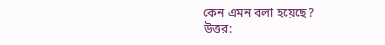কেন এমন বলা হয়েছে?
উত্তর: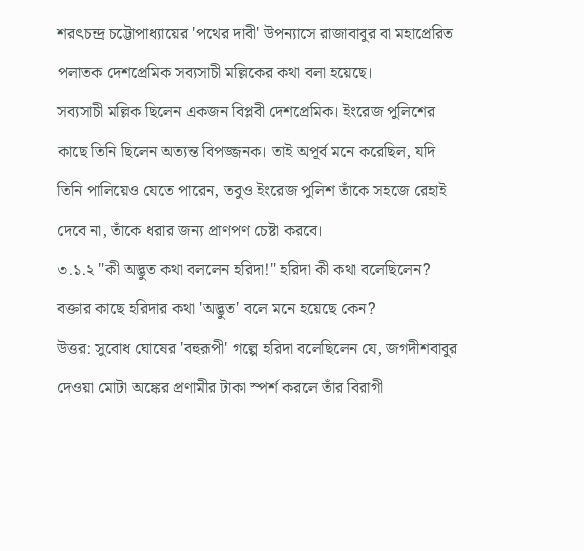শরৎচন্দ্র চট্টোপাধ্যায়ের 'পথের দাবী' উপন্যাসে রাজাবাবুর বা মহাপ্রেরিত পলাতক দেশপ্রেমিক সব্যসাচী মল্লিকের কথা বলা হয়েছে।
সব্যসাচী মল্লিক ছিলেন একজন বিপ্লবী দেশপ্রেমিক। ইংরেজ পুলিশের কাছে তিনি ছিলেন অত্যন্ত বিপজ্জনক। তাই অপূর্ব মনে করেছিল, যদি তিনি পালিয়েও যেতে পারেন, তবুও ইংরেজ পুলিশ তাঁকে সহজে রেহাই দেবে না, তাঁকে ধরার জন্য প্রাণপণ চেষ্টা করবে।
৩.১.২ "কী অদ্ভুত কথা বললেন হরিদা!" হরিদা কী কথা বলেছিলেন? বক্তার কাছে হরিদার কথা 'অদ্ভুত' বলে মনে হয়েছে কেন?
উত্তর: সুবোধ ঘোষের 'বহুরূপী' গল্পে হরিদা বলেছিলেন যে, জগদীশবাবুর দেওয়া মোটা অঙ্কের প্রণামীর টাকা স্পর্শ করলে তাঁর বিরাগী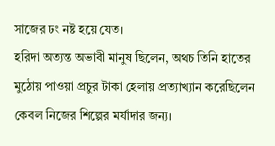সাজের ঢং নষ্ট হয়ে যেত।
হরিদা অত্যন্ত অভাবী মানুষ ছিলেন, অথচ তিনি হাতের মুঠোয় পাওয়া প্রচুর টাকা হেলায় প্রত্যাখ্যান করেছিলেন কেবল নিজের শিল্পের মর্যাদার জন্য।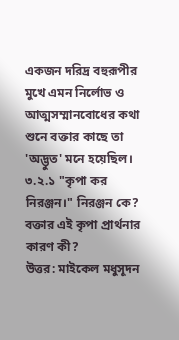একজন দরিদ্র বহুরূপীর মুখে এমন নির্লোভ ও আত্মসম্মানবোধের কথা শুনে বক্তার কাছে তা 'অদ্ভুত' মনে হয়েছিল।
৩.২.১ "কৃপা কর নিরঞ্জন।" নিরঞ্জন কে? বক্তার এই কৃপা প্রার্থনার কারণ কী?
উত্তর: মাইকেল মধুসূদন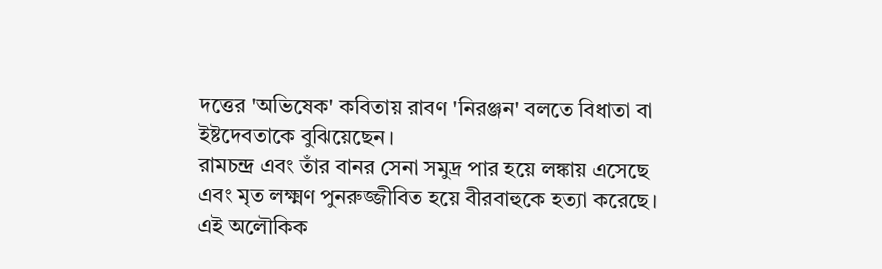দত্তের 'অভিষেক' কবিতায় রাবণ 'নিরঞ্জন' বলতে বিধাতা বা ইষ্টদেবতাকে বুঝিয়েছেন।
রামচন্দ্র এবং তাঁর বানর সেনা সমুদ্র পার হয়ে লঙ্কায় এসেছে এবং মৃত লক্ষ্মণ পুনরুজ্জীবিত হয়ে বীরবাহুকে হত্যা করেছে। এই অলৌকিক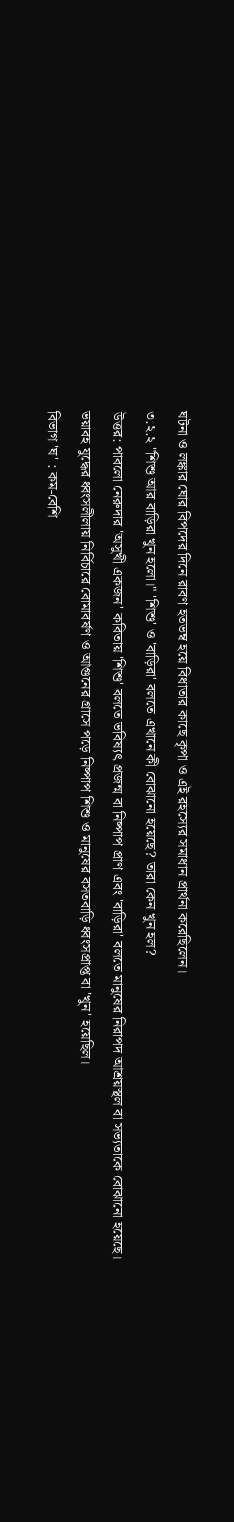ঘটনা ও লঙ্কার ঘোর বিপদের দিনে রাবণ হতভম্ব হয়ে বিধাতার কাছে কৃপা ও এই রহস্যের সমাধান প্রার্থনা করেছিলেন।
৩.২.২ "শিশু আর বাড়িরা খুন হলো।" 'শিশু' ও 'বাড়িরা' বলতে এখানে কী বোঝানো হয়েছে? তারা কেন খুন হল?
উত্তর: পাবলো নেরুদার 'অসুখী একজন' কবিতায় 'শিশু' বলতে ভবিষ্যৎ প্রজন্ম বা নিষ্পাপ প্রাণ এবং 'বাড়িরা' বলতে মানুষের নিরাপদ আশ্রয়স্থল বা সভ্যতাকে বোঝানো হয়েছে।
ভয়াবহ যুদ্ধের ধ্বংসলীলায় নির্বিচারে বোমাবর্ষণ ও আগুনের গ্রাসে পড়ে নিষ্পাপ শিশু ও মানুষের বসতবাড়ি ধ্বংসপ্রাপ্ত বা 'খুন' হয়েছিল।
বিভাগ 'ঘ' : কম-বেশি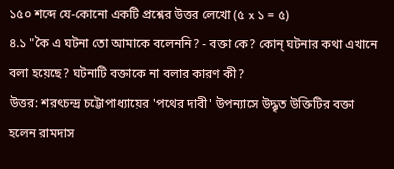১৫০ শব্দে যে-কোনো একটি প্রশ্নের উত্তর লেখো (৫ x ১ = ৫)
৪.১ "কৈ এ ঘটনা তো আমাকে বলেননি? - বক্তা কে? কোন্ ঘটনার কথা এখানে বলা হয়েছে? ঘটনাটি বক্তাকে না বলার কারণ কী?
উত্তর: শরৎচন্দ্র চট্টোপাধ্যায়ের 'পথের দাবী' উপন্যাসে উদ্ধৃত উক্তিটির বক্তা হলেন রামদাস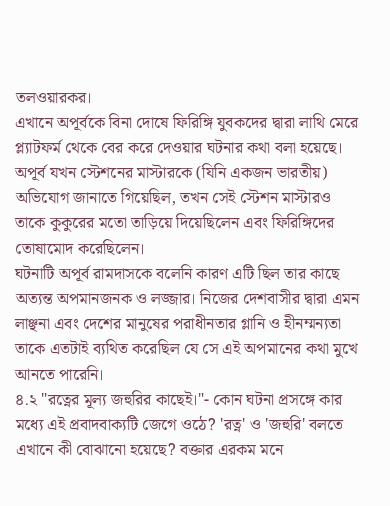তলওয়ারকর।
এখানে অপূর্বকে বিনা দোষে ফিরিঙ্গি যুবকদের দ্বারা লাথি মেরে প্ল্যাটফর্ম থেকে বের করে দেওয়ার ঘটনার কথা বলা হয়েছে। অপূর্ব যখন স্টেশনের মাস্টারকে (যিনি একজন ভারতীয়) অভিযোগ জানাতে গিয়েছিল, তখন সেই স্টেশন মাস্টারও তাকে কুকুরের মতো তাড়িয়ে দিয়েছিলেন এবং ফিরিঙ্গিদের তোষামোদ করেছিলেন।
ঘটনাটি অপূর্ব রামদাসকে বলেনি কারণ এটি ছিল তার কাছে অত্যন্ত অপমানজনক ও লজ্জার। নিজের দেশবাসীর দ্বারা এমন লাঞ্ছনা এবং দেশের মানুষের পরাধীনতার গ্লানি ও হীনম্মন্যতা তাকে এতটাই ব্যথিত করেছিল যে সে এই অপমানের কথা মুখে আনতে পারেনি।
৪.২ "রত্নের মূল্য জহুরির কাছেই।"- কোন ঘটনা প্রসঙ্গে কার মধ্যে এই প্রবাদবাক্যটি জেগে ওঠে? 'রত্ন' ও 'জহুরি' বলতে এখানে কী বোঝানো হয়েছে? বক্তার এরকম মনে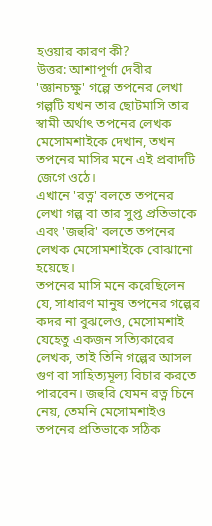হওয়ার কারণ কী?
উত্তর: আশাপূর্ণা দেবীর 'জ্ঞানচক্ষু' গল্পে তপনের লেখা গল্পটি যখন তার ছোটমাসি তার স্বামী অর্থাৎ তপনের লেখক মেসোমশাইকে দেখান, তখন তপনের মাসির মনে এই প্রবাদটি জেগে ওঠে।
এখানে 'রত্ন' বলতে তপনের লেখা গল্প বা তার সুপ্ত প্রতিভাকে এবং 'জহুরি' বলতে তপনের লেখক মেসোমশাইকে বোঝানো হয়েছে।
তপনের মাসি মনে করেছিলেন যে, সাধারণ মানুষ তপনের গল্পের কদর না বুঝলেও, মেসোমশাই যেহেতু একজন সত্যিকারের লেখক, তাই তিনি গল্পের আসল গুণ বা সাহিত্যমূল্য বিচার করতে পারবেন। জহুরি যেমন রত্ন চিনে নেয়, তেমনি মেসোমশাইও তপনের প্রতিভাকে সঠিক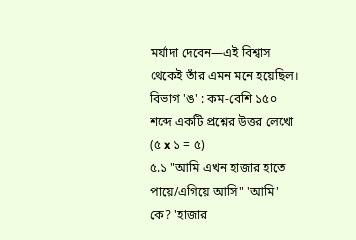মর্যাদা দেবেন—এই বিশ্বাস থেকেই তাঁর এমন মনে হয়েছিল।
বিভাগ 'ঙ' : কম-বেশি ১৫০ শব্দে একটি প্রশ্নের উত্তর লেখো (৫ x ১ = ৫)
৫.১ "আমি এখন হাজার হাতে পায়ে/এগিয়ে আসি" 'আমি' কে? 'হাজার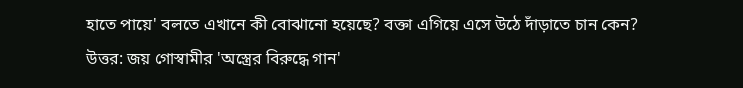হাতে পায়ে' বলতে এখানে কী বোঝানো হয়েছে? বক্তা এগিয়ে এসে উঠে দাঁড়াতে চান কেন?
উত্তর: জয় গোস্বামীর 'অস্ত্রের বিরুদ্ধে গান'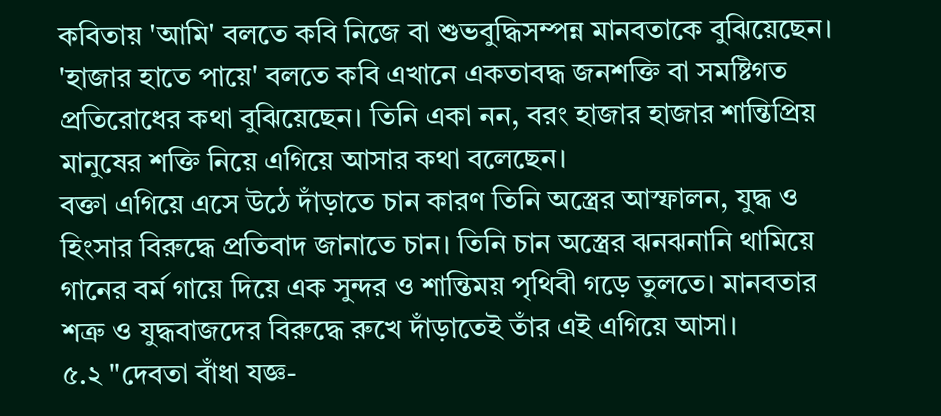কবিতায় 'আমি' বলতে কবি নিজে বা শুভবুদ্ধিসম্পন্ন মানবতাকে বুঝিয়েছেন।
'হাজার হাতে পায়ে' বলতে কবি এখানে একতাবদ্ধ জনশক্তি বা সমষ্টিগত প্রতিরোধের কথা বুঝিয়েছেন। তিনি একা নন, বরং হাজার হাজার শান্তিপ্রিয় মানুষের শক্তি নিয়ে এগিয়ে আসার কথা বলেছেন।
বক্তা এগিয়ে এসে উঠে দাঁড়াতে চান কারণ তিনি অস্ত্রের আস্ফালন, যুদ্ধ ও হিংসার বিরুদ্ধে প্রতিবাদ জানাতে চান। তিনি চান অস্ত্রের ঝনঝনানি থামিয়ে গানের বর্ম গায়ে দিয়ে এক সুন্দর ও শান্তিময় পৃথিবী গড়ে তুলতে। মানবতার শত্রু ও যুদ্ধবাজদের বিরুদ্ধে রুখে দাঁড়াতেই তাঁর এই এগিয়ে আসা।
৫.২ "দেবতা বাঁধা যজ্ঞ-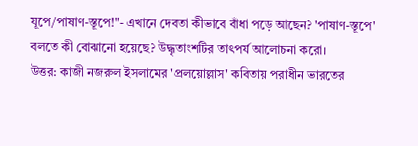যূপে/পাষাণ-স্তূপে!"- এখানে দেবতা কীভাবে বাঁধা পড়ে আছেন? 'পাষাণ-স্তূপে' বলতে কী বোঝানো হয়েছে? উদ্ধৃতাংশটির তাৎপর্য আলোচনা করো।
উত্তর: কাজী নজরুল ইসলামের 'প্রলয়োল্লাস' কবিতায় পরাধীন ভারতের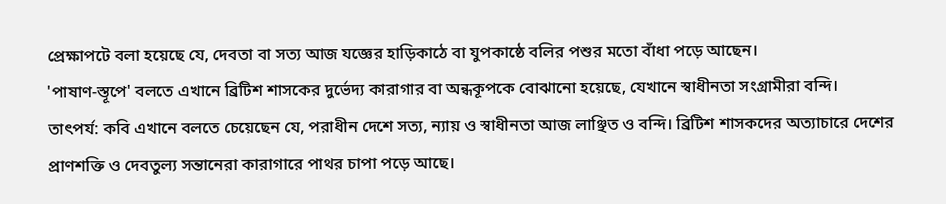প্রেক্ষাপটে বলা হয়েছে যে, দেবতা বা সত্য আজ যজ্ঞের হাড়িকাঠে বা যুপকাষ্ঠে বলির পশুর মতো বাঁধা পড়ে আছেন।
'পাষাণ-স্তূপে' বলতে এখানে ব্রিটিশ শাসকের দুর্ভেদ্য কারাগার বা অন্ধকূপকে বোঝানো হয়েছে, যেখানে স্বাধীনতা সংগ্রামীরা বন্দি।
তাৎপর্য: কবি এখানে বলতে চেয়েছেন যে, পরাধীন দেশে সত্য, ন্যায় ও স্বাধীনতা আজ লাঞ্ছিত ও বন্দি। ব্রিটিশ শাসকদের অত্যাচারে দেশের প্রাণশক্তি ও দেবতুল্য সন্তানেরা কারাগারে পাথর চাপা পড়ে আছে।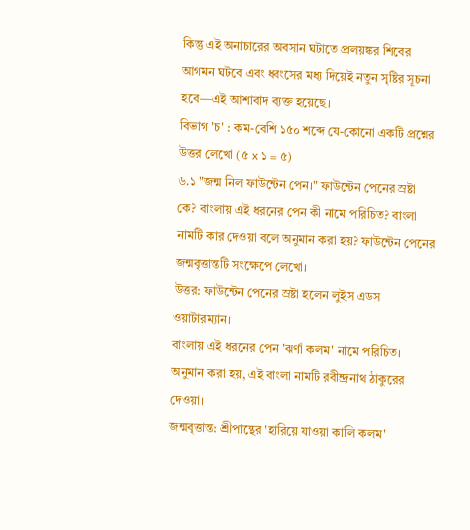কিন্তু এই অনাচারের অবসান ঘটাতে প্রলয়ঙ্কর শিবের আগমন ঘটবে এবং ধ্বংসের মধ্য দিয়েই নতুন সৃষ্টির সূচনা হবে—এই আশাবাদ ব্যক্ত হয়েছে।
বিভাগ 'চ' : কম-বেশি ১৫০ শব্দে যে-কোনো একটি প্রশ্নের উত্তর লেখো (৫ x ১ = ৫)
৬.১ "জন্ম নিল ফাউন্টেন পেন।" ফাউন্টেন পেনের স্রষ্টা কে? বাংলায় এই ধরনের পেন কী নামে পরিচিত? বাংলা নামটি কার দেওয়া বলে অনুমান করা হয়? ফাউন্টেন পেনের জন্মবৃত্তান্তটি সংক্ষেপে লেখো।
উত্তর: ফাউন্টেন পেনের স্রষ্টা হলেন লুইস এডস ওয়াটারম্যান।
বাংলায় এই ধরনের পেন 'ঝর্ণা কলম' নামে পরিচিত।
অনুমান করা হয়, এই বাংলা নামটি রবীন্দ্রনাথ ঠাকুরের দেওয়া।
জন্মবৃত্তান্ত: শ্রীপান্থের 'হারিয়ে যাওয়া কালি কলম'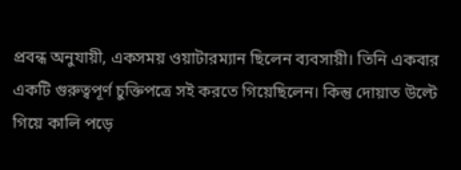প্রবন্ধ অনুযায়ী, একসময় ওয়াটারম্যান ছিলেন ব্যবসায়ী। তিনি একবার একটি গুরুত্বপূর্ণ চুক্তিপত্রে সই করতে গিয়েছিলেন। কিন্তু দোয়াত উল্টে গিয়ে কালি পড়ে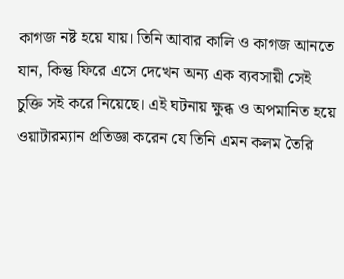কাগজ নষ্ট হয়ে যায়। তিনি আবার কালি ও কাগজ আনতে যান, কিন্তু ফিরে এসে দেখেন অন্য এক ব্যবসায়ী সেই চুক্তি সই করে নিয়েছে। এই ঘটনায় ক্ষুব্ধ ও অপমানিত হয়ে ওয়াটারম্যান প্রতিজ্ঞা করেন যে তিনি এমন কলম তৈরি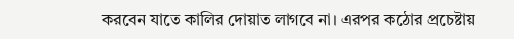করবেন যাতে কালির দোয়াত লাগবে না। এরপর কঠোর প্রচেষ্টায়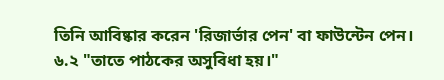তিনি আবিষ্কার করেন 'রিজার্ভার পেন' বা ফাউন্টেন পেন।
৬.২ "তাতে পাঠকের অসুবিধা হয়।"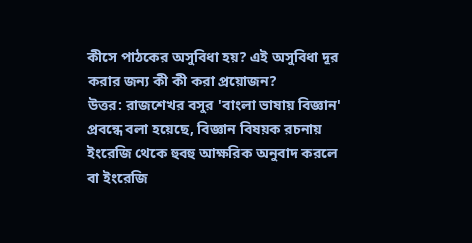কীসে পাঠকের অসুবিধা হয়? এই অসুবিধা দূর করার জন্য কী কী করা প্রয়োজন?
উত্তর: রাজশেখর বসুর 'বাংলা ভাষায় বিজ্ঞান' প্রবন্ধে বলা হয়েছে, বিজ্ঞান বিষয়ক রচনায় ইংরেজি থেকে হুবহু আক্ষরিক অনুবাদ করলে বা ইংরেজি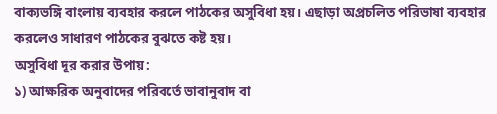বাক্যভঙ্গি বাংলায় ব্যবহার করলে পাঠকের অসুবিধা হয়। এছাড়া অপ্রচলিত পরিভাষা ব্যবহার করলেও সাধারণ পাঠকের বুঝতে কষ্ট হয়।
অসুবিধা দূর করার উপায়:
১) আক্ষরিক অনুবাদের পরিবর্তে ভাবানুবাদ বা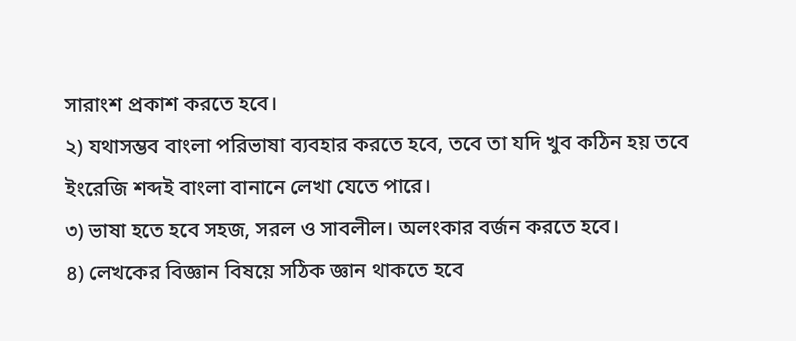সারাংশ প্রকাশ করতে হবে।
২) যথাসম্ভব বাংলা পরিভাষা ব্যবহার করতে হবে, তবে তা যদি খুব কঠিন হয় তবে ইংরেজি শব্দই বাংলা বানানে লেখা যেতে পারে।
৩) ভাষা হতে হবে সহজ, সরল ও সাবলীল। অলংকার বর্জন করতে হবে।
৪) লেখকের বিজ্ঞান বিষয়ে সঠিক জ্ঞান থাকতে হবে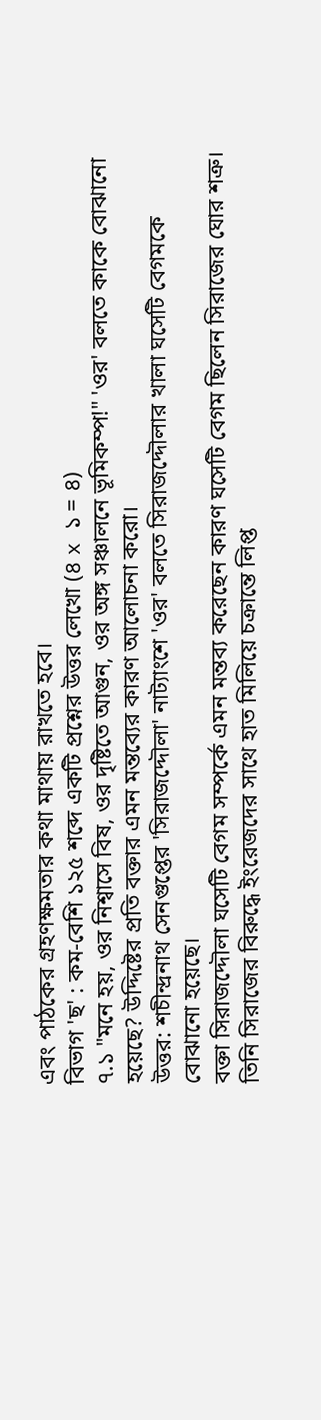এবং পাঠকের গ্রহণক্ষমতার কথা মাথায় রাখতে হবে।
বিভাগ 'ছ' : কম-বেশি ১২৫ শব্দে একটি প্রশ্নের উত্তর লেখো (৪ x ১ = ৪)
৭.১ "মনে হয়, ওর নিশ্বাসে বিষ, ওর দৃষ্টিতে আগুন, ওর অঙ্গ সঞ্চালনে ভূমিকম্প!" 'ওর' বলতে কাকে বোঝানো হয়েছে? উদ্দিষ্টের প্রতি বক্তার এমন মন্তব্যের কারণ আলোচনা করো।
উত্তর: শচীন্দ্রনাথ সেনগুপ্তের 'সিরাজদ্দৌলা' নাট্যাংশে 'ওর' বলতে সিরাজদ্দৌলার খালা ঘসেটি বেগমকে বোঝানো হয়েছে।
বক্তা সিরাজদ্দৌলা ঘসেটি বেগম সম্পর্কে এমন মন্তব্য করেছেন কারণ ঘসেটি বেগম ছিলেন সিরাজের ঘোর শত্রু। তিনি সিরাজের বিরুদ্ধে ইংরেজদের সাথে হাত মিলিয়ে চক্রান্তে লিপ্ত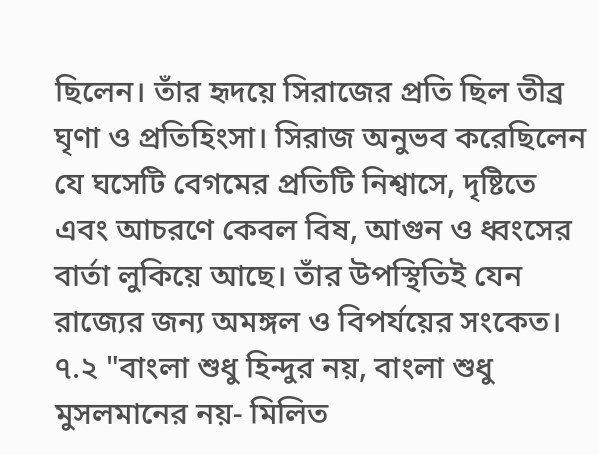ছিলেন। তাঁর হৃদয়ে সিরাজের প্রতি ছিল তীব্র ঘৃণা ও প্রতিহিংসা। সিরাজ অনুভব করেছিলেন যে ঘসেটি বেগমের প্রতিটি নিশ্বাসে, দৃষ্টিতে এবং আচরণে কেবল বিষ, আগুন ও ধ্বংসের বার্তা লুকিয়ে আছে। তাঁর উপস্থিতিই যেন রাজ্যের জন্য অমঙ্গল ও বিপর্যয়ের সংকেত।
৭.২ "বাংলা শুধু হিন্দুর নয়, বাংলা শুধু মুসলমানের নয়- মিলিত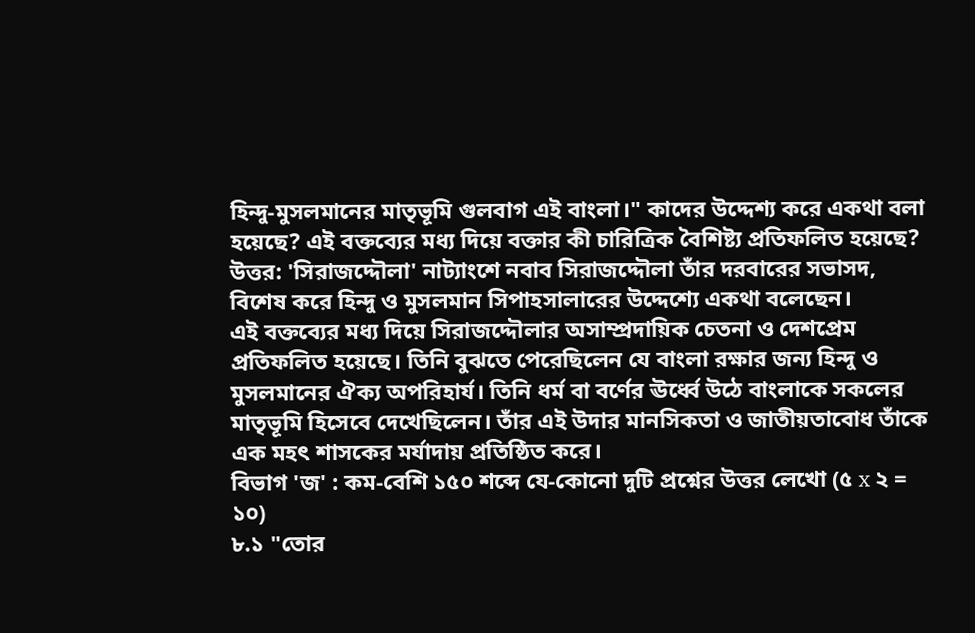হিন্দু-মুসলমানের মাতৃভূমি গুলবাগ এই বাংলা।" কাদের উদ্দেশ্য করে একথা বলা হয়েছে? এই বক্তব্যের মধ্য দিয়ে বক্তার কী চারিত্রিক বৈশিষ্ট্য প্রতিফলিত হয়েছে?
উত্তর: 'সিরাজদ্দৌলা' নাট্যাংশে নবাব সিরাজদ্দৌলা তাঁর দরবারের সভাসদ, বিশেষ করে হিন্দু ও মুসলমান সিপাহসালারের উদ্দেশ্যে একথা বলেছেন।
এই বক্তব্যের মধ্য দিয়ে সিরাজদ্দৌলার অসাম্প্রদায়িক চেতনা ও দেশপ্রেম প্রতিফলিত হয়েছে। তিনি বুঝতে পেরেছিলেন যে বাংলা রক্ষার জন্য হিন্দু ও মুসলমানের ঐক্য অপরিহার্য। তিনি ধর্ম বা বর্ণের ঊর্ধ্বে উঠে বাংলাকে সকলের মাতৃভূমি হিসেবে দেখেছিলেন। তাঁর এই উদার মানসিকতা ও জাতীয়তাবোধ তাঁকে এক মহৎ শাসকের মর্যাদায় প্রতিষ্ঠিত করে।
বিভাগ 'জ' : কম-বেশি ১৫০ শব্দে যে-কোনো দুটি প্রশ্নের উত্তর লেখো (৫ x ২ = ১০)
৮.১ "তোর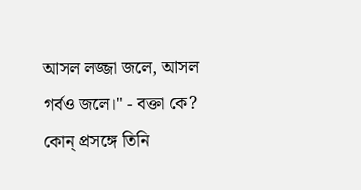আসল লজ্জা জলে, আসল গর্বও জলে।" - বক্তা কে? কোন্ প্রসঙ্গে তিনি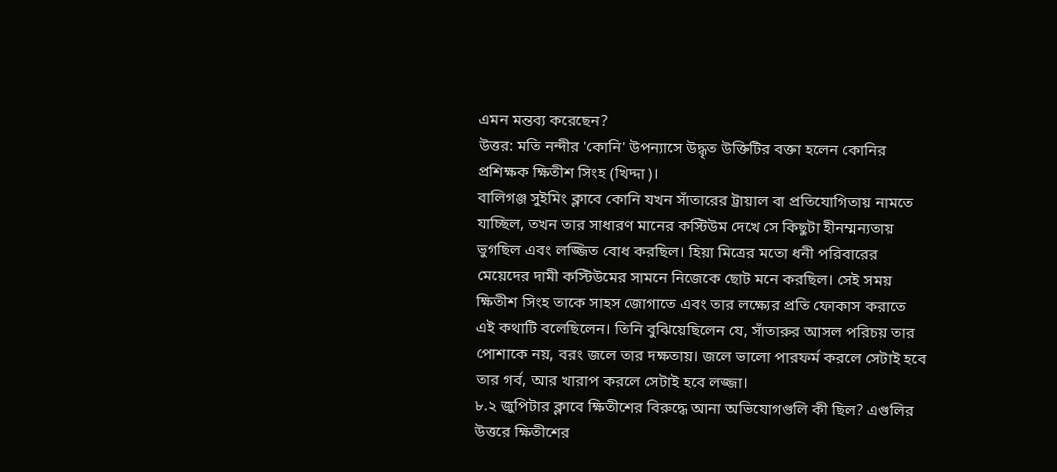এমন মন্তব্য করেছেন?
উত্তর: মতি নন্দীর 'কোনি' উপন্যাসে উদ্ধৃত উক্তিটির বক্তা হলেন কোনির প্রশিক্ষক ক্ষিতীশ সিংহ (খিদ্দা)।
বালিগঞ্জ সুইমিং ক্লাবে কোনি যখন সাঁতারের ট্রায়াল বা প্রতিযোগিতায় নামতে যাচ্ছিল, তখন তার সাধারণ মানের কস্টিউম দেখে সে কিছুটা হীনম্মন্যতায় ভুগছিল এবং লজ্জিত বোধ করছিল। হিয়া মিত্রের মতো ধনী পরিবারের মেয়েদের দামী কস্টিউমের সামনে নিজেকে ছোট মনে করছিল। সেই সময় ক্ষিতীশ সিংহ তাকে সাহস জোগাতে এবং তার লক্ষ্যের প্রতি ফোকাস করাতে এই কথাটি বলেছিলেন। তিনি বুঝিয়েছিলেন যে, সাঁতারুর আসল পরিচয় তার পোশাকে নয়, বরং জলে তার দক্ষতায়। জলে ভালো পারফর্ম করলে সেটাই হবে তার গর্ব, আর খারাপ করলে সেটাই হবে লজ্জা।
৮.২ জুপিটার ক্লাবে ক্ষিতীশের বিরুদ্ধে আনা অভিযোগগুলি কী ছিল? এগুলির উত্তরে ক্ষিতীশের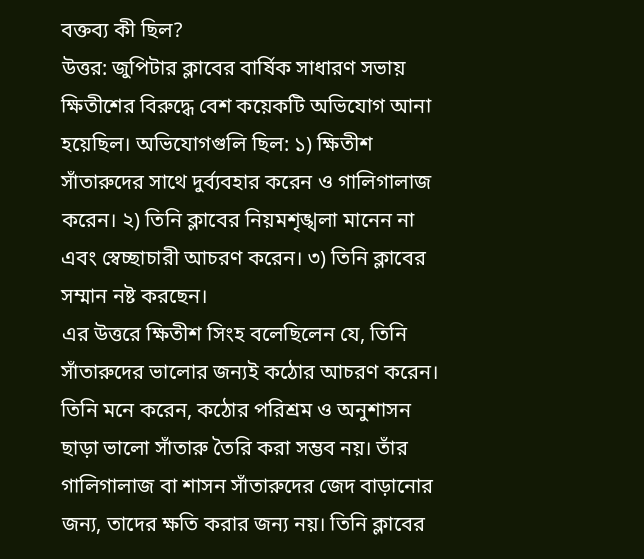বক্তব্য কী ছিল?
উত্তর: জুপিটার ক্লাবের বার্ষিক সাধারণ সভায় ক্ষিতীশের বিরুদ্ধে বেশ কয়েকটি অভিযোগ আনা হয়েছিল। অভিযোগগুলি ছিল: ১) ক্ষিতীশ সাঁতারুদের সাথে দুর্ব্যবহার করেন ও গালিগালাজ করেন। ২) তিনি ক্লাবের নিয়মশৃঙ্খলা মানেন না এবং স্বেচ্ছাচারী আচরণ করেন। ৩) তিনি ক্লাবের সম্মান নষ্ট করছেন।
এর উত্তরে ক্ষিতীশ সিংহ বলেছিলেন যে, তিনি সাঁতারুদের ভালোর জন্যই কঠোর আচরণ করেন। তিনি মনে করেন, কঠোর পরিশ্রম ও অনুশাসন ছাড়া ভালো সাঁতারু তৈরি করা সম্ভব নয়। তাঁর গালিগালাজ বা শাসন সাঁতারুদের জেদ বাড়ানোর জন্য, তাদের ক্ষতি করার জন্য নয়। তিনি ক্লাবের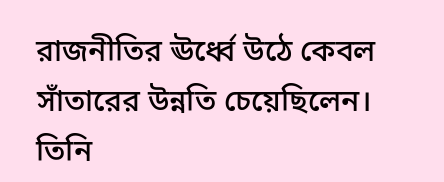রাজনীতির ঊর্ধ্বে উঠে কেবল সাঁতারের উন্নতি চেয়েছিলেন। তিনি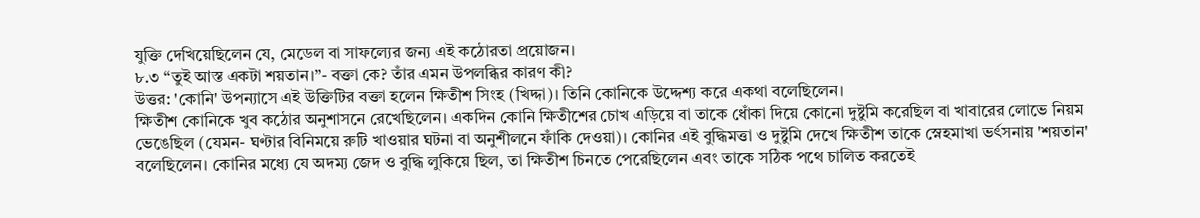যুক্তি দেখিয়েছিলেন যে, মেডেল বা সাফল্যের জন্য এই কঠোরতা প্রয়োজন।
৮.৩ “তুই আস্ত একটা শয়তান।”- বক্তা কে? তাঁর এমন উপলব্ধির কারণ কী?
উত্তর: 'কোনি' উপন্যাসে এই উক্তিটির বক্তা হলেন ক্ষিতীশ সিংহ (খিদ্দা)। তিনি কোনিকে উদ্দেশ্য করে একথা বলেছিলেন।
ক্ষিতীশ কোনিকে খুব কঠোর অনুশাসনে রেখেছিলেন। একদিন কোনি ক্ষিতীশের চোখ এড়িয়ে বা তাকে ধোঁকা দিয়ে কোনো দুষ্টুমি করেছিল বা খাবারের লোভে নিয়ম ভেঙেছিল (যেমন- ঘণ্টার বিনিময়ে রুটি খাওয়ার ঘটনা বা অনুশীলনে ফাঁকি দেওয়া)। কোনির এই বুদ্ধিমত্তা ও দুষ্টুমি দেখে ক্ষিতীশ তাকে স্নেহমাখা ভর্ৎসনায় 'শয়তান' বলেছিলেন। কোনির মধ্যে যে অদম্য জেদ ও বুদ্ধি লুকিয়ে ছিল, তা ক্ষিতীশ চিনতে পেরেছিলেন এবং তাকে সঠিক পথে চালিত করতেই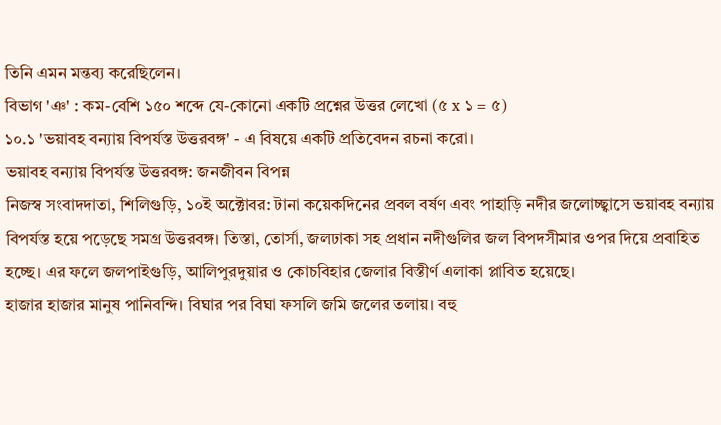তিনি এমন মন্তব্য করেছিলেন।
বিভাগ 'ঞ' : কম-বেশি ১৫০ শব্দে যে-কোনো একটি প্রশ্নের উত্তর লেখো (৫ x ১ = ৫)
১০.১ 'ভয়াবহ বন্যায় বিপর্যস্ত উত্তরবঙ্গ' - এ বিষয়ে একটি প্রতিবেদন রচনা করো।
ভয়াবহ বন্যায় বিপর্যস্ত উত্তরবঙ্গ: জনজীবন বিপন্ন
নিজস্ব সংবাদদাতা, শিলিগুড়ি, ১০ই অক্টোবর: টানা কয়েকদিনের প্রবল বর্ষণ এবং পাহাড়ি নদীর জলোচ্ছ্বাসে ভয়াবহ বন্যায় বিপর্যস্ত হয়ে পড়েছে সমগ্র উত্তরবঙ্গ। তিস্তা, তোর্সা, জলঢাকা সহ প্রধান নদীগুলির জল বিপদসীমার ওপর দিয়ে প্রবাহিত হচ্ছে। এর ফলে জলপাইগুড়ি, আলিপুরদুয়ার ও কোচবিহার জেলার বিস্তীর্ণ এলাকা প্লাবিত হয়েছে।
হাজার হাজার মানুষ পানিবন্দি। বিঘার পর বিঘা ফসলি জমি জলের তলায়। বহু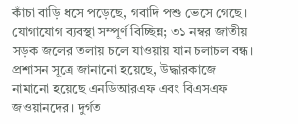কাঁচা বাড়ি ধসে পড়েছে, গবাদি পশু ভেসে গেছে। যোগাযোগ ব্যবস্থা সম্পূর্ণ বিচ্ছিন্ন; ৩১ নম্বর জাতীয় সড়ক জলের তলায় চলে যাওয়ায় যান চলাচল বন্ধ। প্রশাসন সূত্রে জানানো হয়েছে, উদ্ধারকাজে নামানো হয়েছে এনডিআরএফ এবং বিএসএফ জওয়ানদের। দুর্গত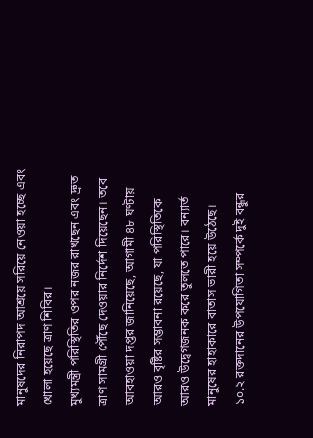মানুষদের নিরাপদ আশ্রয়ে সরিয়ে নেওয়া হচ্ছে এবং খোলা হয়েছে ত্রাণ শিবির।
মুখ্যমন্ত্রী পরিস্থিতির ওপর নজর রাখছেন এবং দ্রুত ত্রাণ সামগ্রী পৌঁছে দেওয়ার নির্দেশ দিয়েছেন। তবে আবহাওয়া দপ্তর জানিয়েছে, আগামী ৪৮ ঘণ্টায় আরও বৃষ্টির সম্ভাবনা রয়েছে, যা পরিস্থিতিকে আরও উদ্বেগজনক করে তুলতে পারে। বন্যার্ত মানুষের হাহাকারে বাতাস ভারী হয়ে উঠেছে।
১০.২ রক্তদানের উপযোগিতা সম্পর্কে দুই বন্ধুর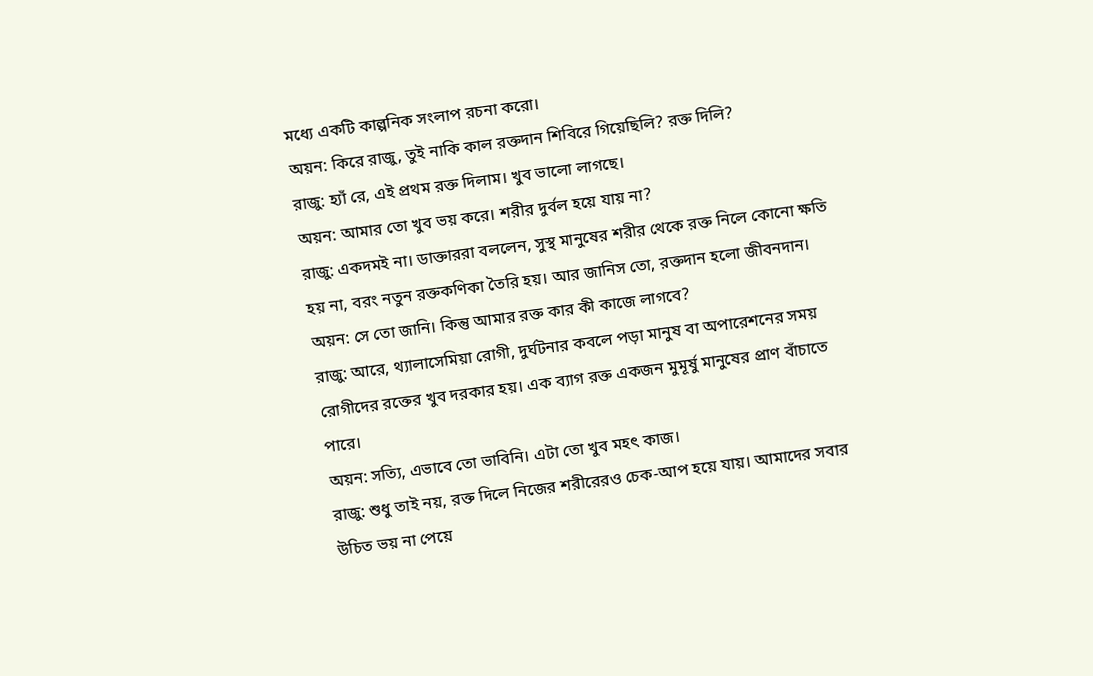মধ্যে একটি কাল্পনিক সংলাপ রচনা করো।
অয়ন: কিরে রাজু, তুই নাকি কাল রক্তদান শিবিরে গিয়েছিলি? রক্ত দিলি?
রাজু: হ্যাঁ রে, এই প্রথম রক্ত দিলাম। খুব ভালো লাগছে।
অয়ন: আমার তো খুব ভয় করে। শরীর দুর্বল হয়ে যায় না?
রাজু: একদমই না। ডাক্তাররা বললেন, সুস্থ মানুষের শরীর থেকে রক্ত নিলে কোনো ক্ষতি হয় না, বরং নতুন রক্তকণিকা তৈরি হয়। আর জানিস তো, রক্তদান হলো জীবনদান।
অয়ন: সে তো জানি। কিন্তু আমার রক্ত কার কী কাজে লাগবে?
রাজু: আরে, থ্যালাসেমিয়া রোগী, দুর্ঘটনার কবলে পড়া মানুষ বা অপারেশনের সময় রোগীদের রক্তের খুব দরকার হয়। এক ব্যাগ রক্ত একজন মুমূর্ষু মানুষের প্রাণ বাঁচাতে পারে।
অয়ন: সত্যি, এভাবে তো ভাবিনি। এটা তো খুব মহৎ কাজ।
রাজু: শুধু তাই নয়, রক্ত দিলে নিজের শরীরেরও চেক-আপ হয়ে যায়। আমাদের সবার উচিত ভয় না পেয়ে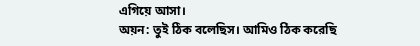এগিয়ে আসা।
অয়ন: তুই ঠিক বলেছিস। আমিও ঠিক করেছি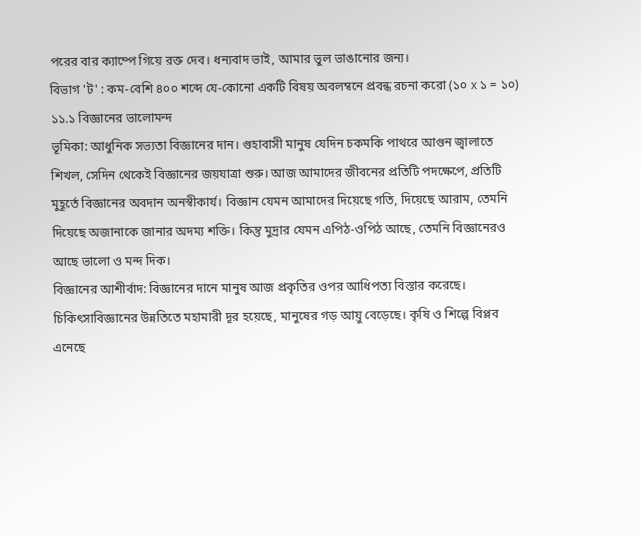পরের বার ক্যাম্পে গিয়ে রক্ত দেব। ধন্যবাদ ভাই, আমার ভুল ভাঙানোর জন্য।
বিভাগ 'ট' : কম-বেশি ৪০০ শব্দে যে-কোনো একটি বিষয় অবলম্বনে প্রবন্ধ রচনা করো (১০ x ১ = ১০)
১১.১ বিজ্ঞানের ভালোমন্দ
ভূমিকা: আধুনিক সভ্যতা বিজ্ঞানের দান। গুহাবাসী মানুষ যেদিন চকমকি পাথরে আগুন জ্বালাতে শিখল, সেদিন থেকেই বিজ্ঞানের জয়যাত্রা শুরু। আজ আমাদের জীবনের প্রতিটি পদক্ষেপে, প্রতিটি মুহূর্তে বিজ্ঞানের অবদান অনস্বীকার্য। বিজ্ঞান যেমন আমাদের দিয়েছে গতি, দিয়েছে আরাম, তেমনি দিয়েছে অজানাকে জানার অদম্য শক্তি। কিন্তু মুদ্রার যেমন এপিঠ-ওপিঠ আছে, তেমনি বিজ্ঞানেরও আছে ভালো ও মন্দ দিক।
বিজ্ঞানের আশীর্বাদ: বিজ্ঞানের দানে মানুষ আজ প্রকৃতির ওপর আধিপত্য বিস্তার করেছে। চিকিৎসাবিজ্ঞানের উন্নতিতে মহামারী দূর হয়েছে, মানুষের গড় আয়ু বেড়েছে। কৃষি ও শিল্পে বিপ্লব এনেছে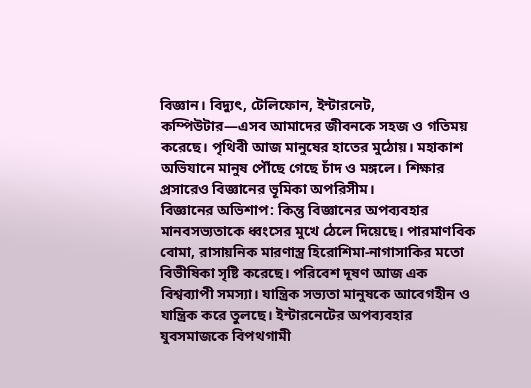বিজ্ঞান। বিদ্যুৎ, টেলিফোন, ইন্টারনেট, কম্পিউটার—এসব আমাদের জীবনকে সহজ ও গতিময় করেছে। পৃথিবী আজ মানুষের হাতের মুঠোয়। মহাকাশ অভিযানে মানুষ পৌঁছে গেছে চাঁদ ও মঙ্গলে। শিক্ষার প্রসারেও বিজ্ঞানের ভূমিকা অপরিসীম।
বিজ্ঞানের অভিশাপ: কিন্তু বিজ্ঞানের অপব্যবহার মানবসভ্যতাকে ধ্বংসের মুখে ঠেলে দিয়েছে। পারমাণবিক বোমা, রাসায়নিক মারণাস্ত্র হিরোশিমা-নাগাসাকির মতো বিভীষিকা সৃষ্টি করেছে। পরিবেশ দূষণ আজ এক বিশ্বব্যাপী সমস্যা। যান্ত্রিক সভ্যতা মানুষকে আবেগহীন ও যান্ত্রিক করে তুলছে। ইন্টারনেটের অপব্যবহার যুবসমাজকে বিপথগামী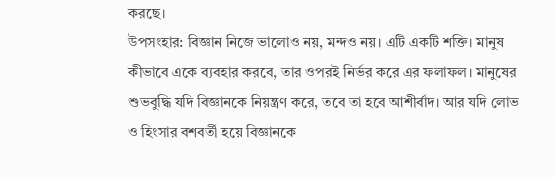করছে।
উপসংহার: বিজ্ঞান নিজে ভালোও নয়, মন্দও নয়। এটি একটি শক্তি। মানুষ কীভাবে একে ব্যবহার করবে, তার ওপরই নির্ভর করে এর ফলাফল। মানুষের শুভবুদ্ধি যদি বিজ্ঞানকে নিয়ন্ত্রণ করে, তবে তা হবে আশীর্বাদ। আর যদি লোভ ও হিংসার বশবর্তী হয়ে বিজ্ঞানকে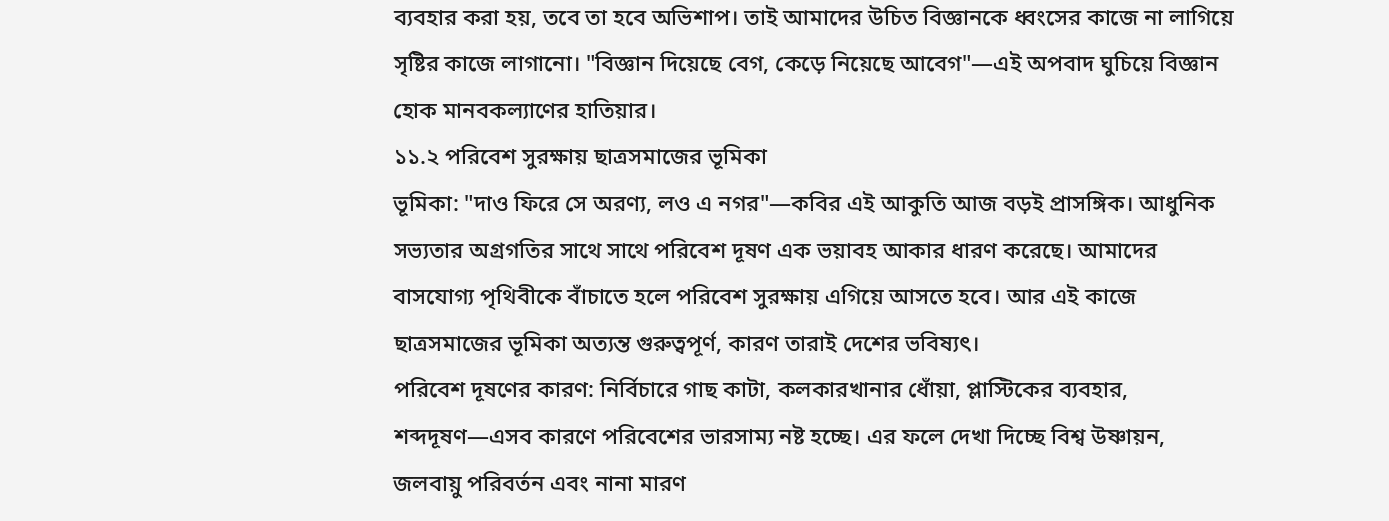ব্যবহার করা হয়, তবে তা হবে অভিশাপ। তাই আমাদের উচিত বিজ্ঞানকে ধ্বংসের কাজে না লাগিয়ে সৃষ্টির কাজে লাগানো। "বিজ্ঞান দিয়েছে বেগ, কেড়ে নিয়েছে আবেগ"—এই অপবাদ ঘুচিয়ে বিজ্ঞান হোক মানবকল্যাণের হাতিয়ার।
১১.২ পরিবেশ সুরক্ষায় ছাত্রসমাজের ভূমিকা
ভূমিকা: "দাও ফিরে সে অরণ্য, লও এ নগর"—কবির এই আকুতি আজ বড়ই প্রাসঙ্গিক। আধুনিক সভ্যতার অগ্রগতির সাথে সাথে পরিবেশ দূষণ এক ভয়াবহ আকার ধারণ করেছে। আমাদের বাসযোগ্য পৃথিবীকে বাঁচাতে হলে পরিবেশ সুরক্ষায় এগিয়ে আসতে হবে। আর এই কাজে ছাত্রসমাজের ভূমিকা অত্যন্ত গুরুত্বপূর্ণ, কারণ তারাই দেশের ভবিষ্যৎ।
পরিবেশ দূষণের কারণ: নির্বিচারে গাছ কাটা, কলকারখানার ধোঁয়া, প্লাস্টিকের ব্যবহার, শব্দদূষণ—এসব কারণে পরিবেশের ভারসাম্য নষ্ট হচ্ছে। এর ফলে দেখা দিচ্ছে বিশ্ব উষ্ণায়ন, জলবায়ু পরিবর্তন এবং নানা মারণ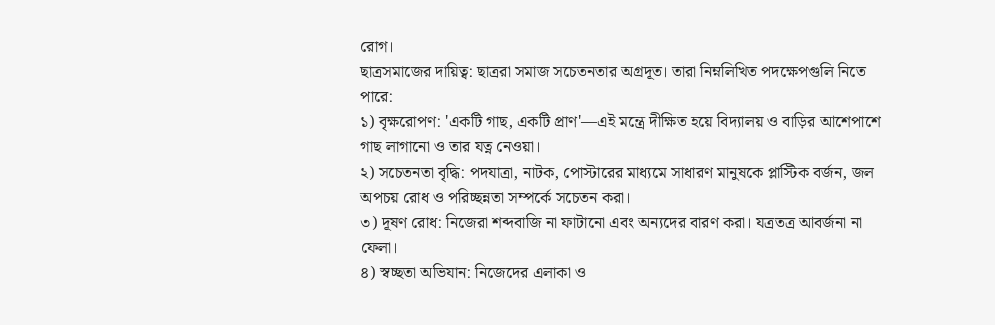রোগ।
ছাত্রসমাজের দায়িত্ব: ছাত্ররা সমাজ সচেতনতার অগ্রদূত। তারা নিম্নলিখিত পদক্ষেপগুলি নিতে পারে:
১) বৃক্ষরোপণ: 'একটি গাছ, একটি প্রাণ'—এই মন্ত্রে দীক্ষিত হয়ে বিদ্যালয় ও বাড়ির আশেপাশে গাছ লাগানো ও তার যত্ন নেওয়া।
২) সচেতনতা বৃদ্ধি: পদযাত্রা, নাটক, পোস্টারের মাধ্যমে সাধারণ মানুষকে প্লাস্টিক বর্জন, জল অপচয় রোধ ও পরিচ্ছন্নতা সম্পর্কে সচেতন করা।
৩) দূষণ রোধ: নিজেরা শব্দবাজি না ফাটানো এবং অন্যদের বারণ করা। যত্রতত্র আবর্জনা না ফেলা।
৪) স্বচ্ছতা অভিযান: নিজেদের এলাকা ও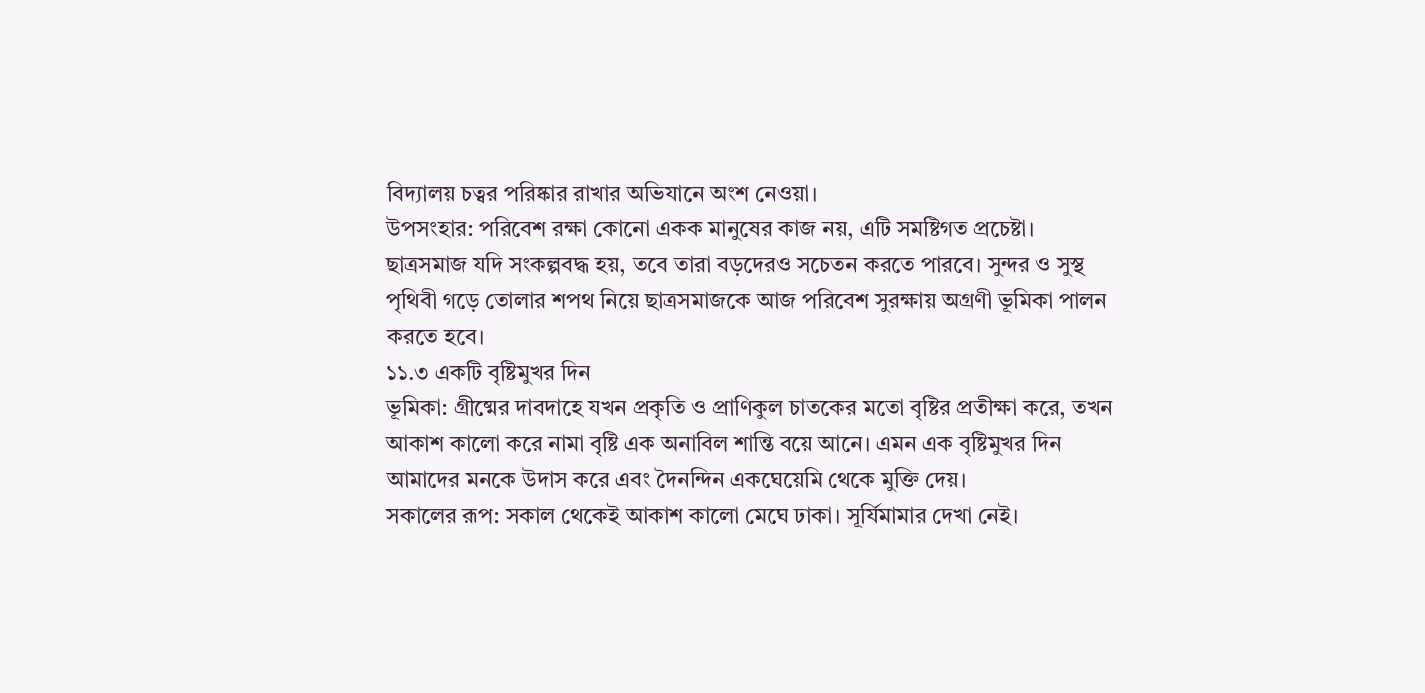বিদ্যালয় চত্বর পরিষ্কার রাখার অভিযানে অংশ নেওয়া।
উপসংহার: পরিবেশ রক্ষা কোনো একক মানুষের কাজ নয়, এটি সমষ্টিগত প্রচেষ্টা। ছাত্রসমাজ যদি সংকল্পবদ্ধ হয়, তবে তারা বড়দেরও সচেতন করতে পারবে। সুন্দর ও সুস্থ পৃথিবী গড়ে তোলার শপথ নিয়ে ছাত্রসমাজকে আজ পরিবেশ সুরক্ষায় অগ্রণী ভূমিকা পালন করতে হবে।
১১.৩ একটি বৃষ্টিমুখর দিন
ভূমিকা: গ্রীষ্মের দাবদাহে যখন প্রকৃতি ও প্রাণিকুল চাতকের মতো বৃষ্টির প্রতীক্ষা করে, তখন আকাশ কালো করে নামা বৃষ্টি এক অনাবিল শান্তি বয়ে আনে। এমন এক বৃষ্টিমুখর দিন আমাদের মনকে উদাস করে এবং দৈনন্দিন একঘেয়েমি থেকে মুক্তি দেয়।
সকালের রূপ: সকাল থেকেই আকাশ কালো মেঘে ঢাকা। সূর্যিমামার দেখা নেই।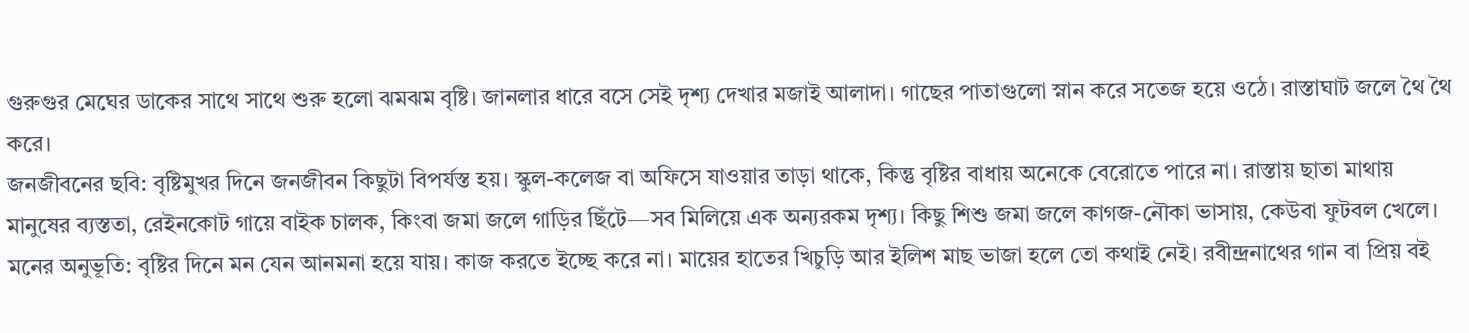গুরুগুর মেঘের ডাকের সাথে সাথে শুরু হলো ঝমঝম বৃষ্টি। জানলার ধারে বসে সেই দৃশ্য দেখার মজাই আলাদা। গাছের পাতাগুলো স্নান করে সতেজ হয়ে ওঠে। রাস্তাঘাট জলে থৈ থৈ করে।
জনজীবনের ছবি: বৃষ্টিমুখর দিনে জনজীবন কিছুটা বিপর্যস্ত হয়। স্কুল-কলেজ বা অফিসে যাওয়ার তাড়া থাকে, কিন্তু বৃষ্টির বাধায় অনেকে বেরোতে পারে না। রাস্তায় ছাতা মাথায় মানুষের ব্যস্ততা, রেইনকোট গায়ে বাইক চালক, কিংবা জমা জলে গাড়ির ছিঁটে—সব মিলিয়ে এক অন্যরকম দৃশ্য। কিছু শিশু জমা জলে কাগজ-নৌকা ভাসায়, কেউবা ফুটবল খেলে।
মনের অনুভূতি: বৃষ্টির দিনে মন যেন আনমনা হয়ে যায়। কাজ করতে ইচ্ছে করে না। মায়ের হাতের খিচুড়ি আর ইলিশ মাছ ভাজা হলে তো কথাই নেই। রবীন্দ্রনাথের গান বা প্রিয় বই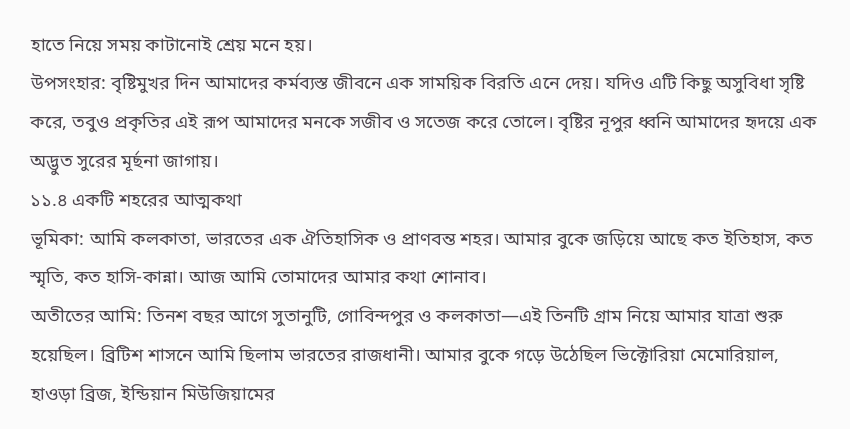হাতে নিয়ে সময় কাটানোই শ্রেয় মনে হয়।
উপসংহার: বৃষ্টিমুখর দিন আমাদের কর্মব্যস্ত জীবনে এক সাময়িক বিরতি এনে দেয়। যদিও এটি কিছু অসুবিধা সৃষ্টি করে, তবুও প্রকৃতির এই রূপ আমাদের মনকে সজীব ও সতেজ করে তোলে। বৃষ্টির নূপুর ধ্বনি আমাদের হৃদয়ে এক অদ্ভুত সুরের মূর্ছনা জাগায়।
১১.৪ একটি শহরের আত্মকথা
ভূমিকা: আমি কলকাতা, ভারতের এক ঐতিহাসিক ও প্রাণবন্ত শহর। আমার বুকে জড়িয়ে আছে কত ইতিহাস, কত স্মৃতি, কত হাসি-কান্না। আজ আমি তোমাদের আমার কথা শোনাব।
অতীতের আমি: তিনশ বছর আগে সুতানুটি, গোবিন্দপুর ও কলকাতা—এই তিনটি গ্রাম নিয়ে আমার যাত্রা শুরু হয়েছিল। ব্রিটিশ শাসনে আমি ছিলাম ভারতের রাজধানী। আমার বুকে গড়ে উঠেছিল ভিক্টোরিয়া মেমোরিয়াল, হাওড়া ব্রিজ, ইন্ডিয়ান মিউজিয়ামের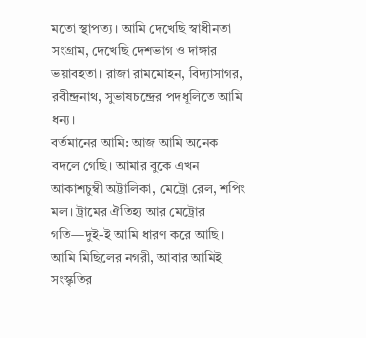মতো স্থাপত্য। আমি দেখেছি স্বাধীনতা সংগ্রাম, দেখেছি দেশভাগ ও দাঙ্গার ভয়াবহতা। রাজা রামমোহন, বিদ্যাসাগর, রবীন্দ্রনাথ, সুভাষচন্দ্রের পদধূলিতে আমি ধন্য।
বর্তমানের আমি: আজ আমি অনেক বদলে গেছি। আমার বুকে এখন আকাশচুম্বী অট্টালিকা, মেট্রো রেল, শপিং মল। ট্রামের ঐতিহ্য আর মেট্রোর গতি—দুই-ই আমি ধারণ করে আছি। আমি মিছিলের নগরী, আবার আমিই সংস্কৃতির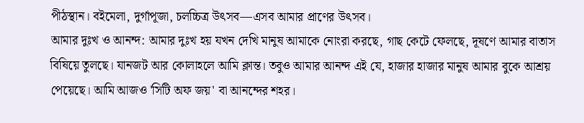পীঠস্থান। বইমেলা, দুর্গাপূজা, চলচ্চিত্র উৎসব—এসব আমার প্রাণের উৎসব।
আমার দুঃখ ও আনন্দ: আমার দুঃখ হয় যখন দেখি মানুষ আমাকে নোংরা করছে, গাছ কেটে ফেলছে, দূষণে আমার বাতাস বিষিয়ে তুলছে। যানজট আর কোলাহলে আমি ক্লান্ত। তবুও আমার আনন্দ এই যে, হাজার হাজার মানুষ আমার বুকে আশ্রয় পেয়েছে। আমি আজও 'সিটি অফ জয়' বা আনন্দের শহর।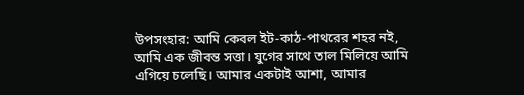উপসংহার: আমি কেবল ইট-কাঠ-পাথরের শহর নই, আমি এক জীবন্ত সত্তা। যুগের সাথে তাল মিলিয়ে আমি এগিয়ে চলেছি। আমার একটাই আশা, আমার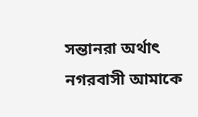সন্তানরা অর্থাৎ নগরবাসী আমাকে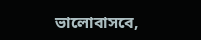ভালোবাসবে,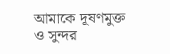আমাকে দূষণমুক্ত ও সুন্দর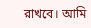রাখবে। আমি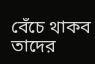বেঁচে থাকব তাদের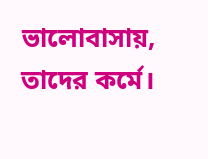ভালোবাসায়, তাদের কর্মে।